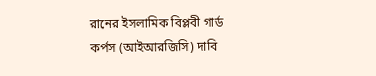রানের ইসলামিক বিপ্লবী গার্ড কর্পস (আইআরজিসি) দাবি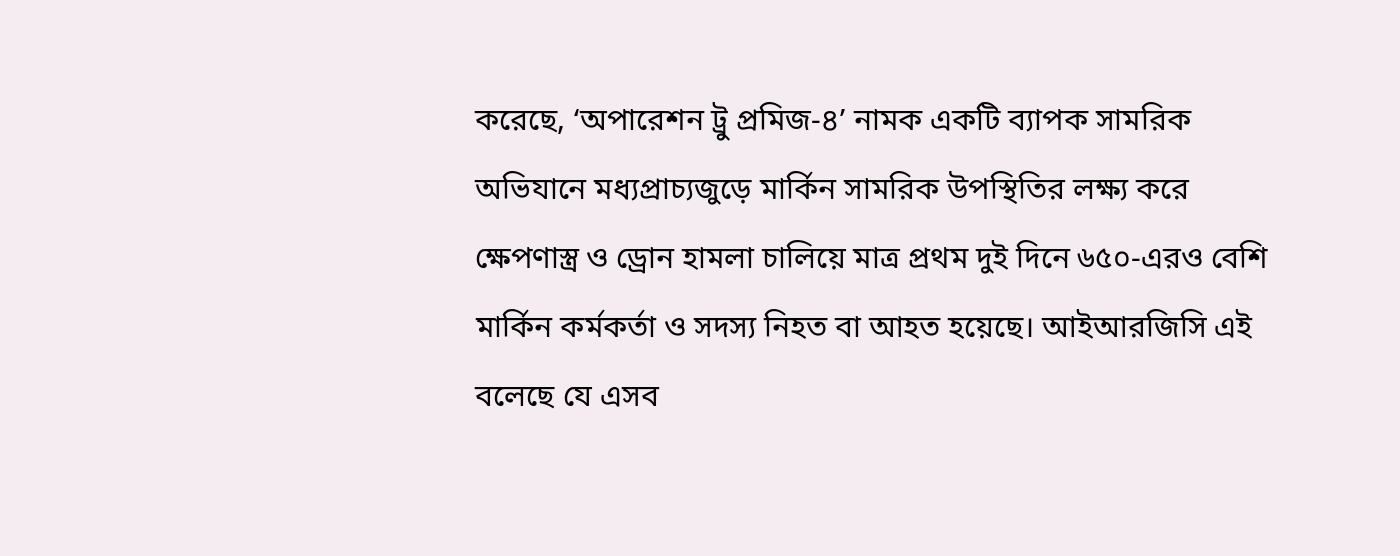করেছে, ‘অপারেশন ট্রু প্রমিজ-৪’ নামক একটি ব্যাপক সামরিক অভিযানে মধ্যপ্রাচ্যজুড়ে মার্কিন সামরিক উপস্থিতির লক্ষ্য করে ক্ষেপণাস্ত্র ও ড্রোন হামলা চালিয়ে মাত্র প্রথম দুই দিনে ৬৫০-এরও বেশি মার্কিন কর্মকর্তা ও সদস্য নিহত বা আহত হয়েছে। আইআরজিসি এই বলেছে যে এসব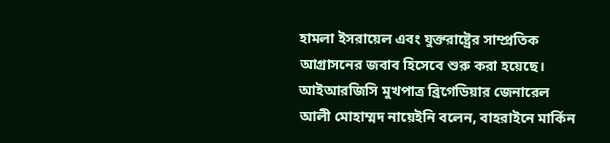হামলা ইসরায়েল এবং যুক্তরাষ্ট্রের সাম্প্রতিক আগ্রাসনের জবাব হিসেবে শুরু করা হয়েছে।
আইআরজিসি মুখপাত্র ব্রিগেডিয়ার জেনারেল আলী মোহাম্মদ নায়েইনি বলেন, বাহরাইনে মার্কিন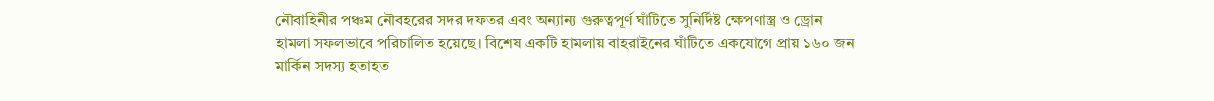নৌবাহিনীর পঞ্চম নৌবহরের সদর দফতর এবং অন্যান্য গুরুত্বপূর্ণ ঘাঁটিতে সুনির্দিষ্ট ক্ষেপণাস্ত্র ও ড্রোন হামলা সফলভাবে পরিচালিত হয়েছে। বিশেষ একটি হামলায় বাহরাইনের ঘাঁটিতে একযোগে প্রায় ১৬০ জন মার্কিন সদস্য হতাহত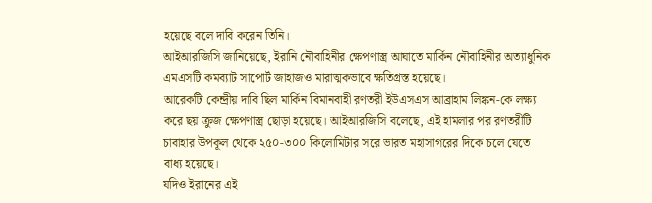হয়েছে বলে দাবি করেন তিনি।
আইআরজিসি জানিয়েছে, ইরানি নৌবাহিনীর ক্ষেপণাস্ত্র আঘাতে মার্কিন নৌবাহিনীর অত্যাধুনিক এমএসটি কমব্যাট সাপোর্ট জাহাজও মারাত্মকভাবে ক্ষতিগ্রস্ত হয়েছে।
আরেকটি কেন্দ্রীয় দাবি ছিল মার্কিন বিমানবাহী রণতরী ইউএসএস আব্রাহাম লিঙ্কন-কে লক্ষ্য করে ছয় ক্রুজ ক্ষেপণাস্ত্র ছোড়া হয়েছে। আইআরজিসি বলেছে, এই হামলার পর রণতরীটি চাবাহার উপকূল থেকে ২৫০-৩০০ কিলোমিটার সরে ভারত মহাসাগরের দিকে চলে যেতে বাধ্য হয়েছে।
যদিও ইরানের এই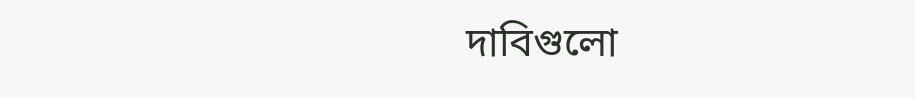দাবিগুলো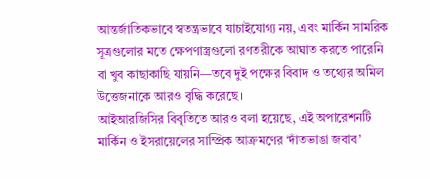আন্তর্জাতিকভাবে স্বতন্ত্রভাবে যাচাইযোগ্য নয়, এবং মার্কিন সামরিক সূত্রগুলোর মতে ক্ষেপণাস্ত্রগুলো রণতরীকে আঘাত করতে পারেনি বা খুব কাছাকাছি যায়নি—তবে দুই পক্ষের বিবাদ ও তথ্যের অমিল উত্তেজনাকে আরও বৃদ্ধি করেছে।
আইআরজিসির বিবৃতিতে আরও বলা হয়েছে, এই অপারেশনটি মার্কিন ও ইসরায়েলের সাম্প্রিক আক্রমণের ‘দাঁতভাঙা জবাব’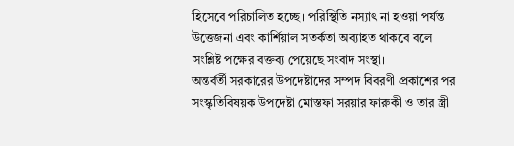হিসেবে পরিচালিত হচ্ছে। পরিস্থিতি নস্যাৎ না হওয়া পর্যন্ত উত্তেজনা এবং কার্শিয়াল সতর্কতা অব্যাহত থাকবে বলে সংশ্লিষ্ট পক্ষের বক্তব্য পেয়েছে সংবাদ সংস্থা।
অন্তর্বর্তী সরকারের উপদেষ্টাদের সম্পদ বিবরণী প্রকাশের পর সংস্কৃতিবিষয়ক উপদেষ্টা মোস্তফা সরয়ার ফারুকী ও তার স্ত্রী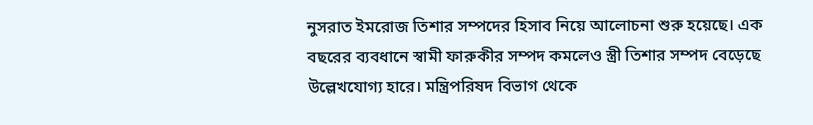নুসরাত ইমরোজ তিশার সম্পদের হিসাব নিয়ে আলোচনা শুরু হয়েছে। এক বছরের ব্যবধানে স্বামী ফারুকীর সম্পদ কমলেও স্ত্রী তিশার সম্পদ বেড়েছে উল্লেখযোগ্য হারে। মন্ত্রিপরিষদ বিভাগ থেকে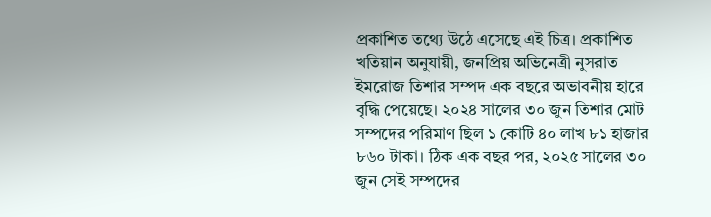প্রকাশিত তথ্যে উঠে এসেছে এই চিত্র। প্রকাশিত খতিয়ান অনুযায়ী, জনপ্রিয় অভিনেত্রী নুসরাত ইমরোজ তিশার সম্পদ এক বছরে অভাবনীয় হারে বৃদ্ধি পেয়েছে। ২০২৪ সালের ৩০ জুন তিশার মোট সম্পদের পরিমাণ ছিল ১ কোটি ৪০ লাখ ৮১ হাজার ৮৬০ টাকা। ঠিক এক বছর পর, ২০২৫ সালের ৩০ জুন সেই সম্পদের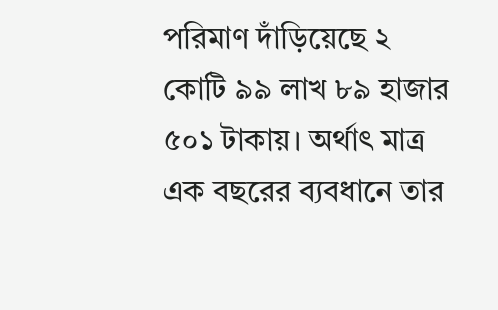পরিমাণ দাঁড়িয়েছে ২ কোটি ৯৯ লাখ ৮৯ হাজার ৫০১ টাকায়। অর্থাৎ মাত্র এক বছরের ব্যবধানে তার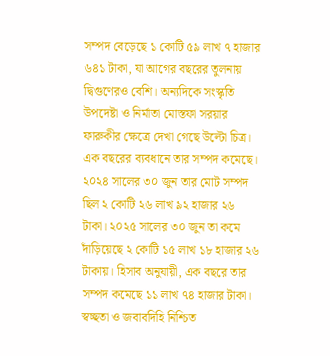সম্পদ বেড়েছে ১ কোটি ৫৯ লাখ ৭ হাজার ৬৪১ টাকা, যা আগের বছরের তুলনায় দ্বিগুণেরও বেশি। অন্যদিকে সংস্কৃতি উপদেষ্টা ও নির্মাতা মোস্তফা সরয়ার ফারুকীর ক্ষেত্রে দেখা গেছে উল্টো চিত্র। এক বছরের ব্যবধানে তার সম্পদ কমেছে। ২০২৪ সালের ৩০ জুন তার মোট সম্পদ ছিল ২ কোটি ২৬ লাখ ৯২ হাজার ২৬ টাকা। ২০২৫ সালের ৩০ জুন তা কমে দাঁড়িয়েছে ২ কোটি ১৫ লাখ ১৮ হাজার ২৬ টাকায়। হিসাব অনুযায়ী, এক বছরে তার সম্পদ কমেছে ১১ লাখ ৭৪ হাজার টাকা। স্বচ্ছতা ও জবাবদিহি নিশ্চিত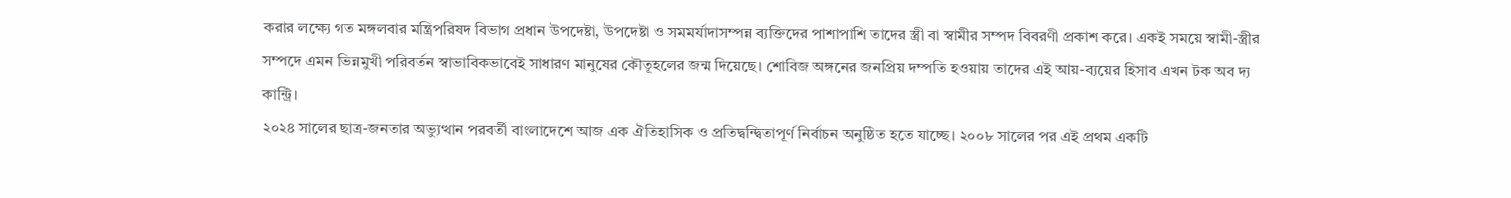করার লক্ষ্যে গত মঙ্গলবার মন্ত্রিপরিষদ বিভাগ প্রধান উপদেষ্টা, উপদেষ্টা ও সমমর্যাদাসম্পন্ন ব্যক্তিদের পাশাপাশি তাদের স্ত্রী বা স্বামীর সম্পদ বিবরণী প্রকাশ করে। একই সময়ে স্বামী-স্ত্রীর সম্পদে এমন ভিন্নমুখী পরিবর্তন স্বাভাবিকভাবেই সাধারণ মানুষের কৌতূহলের জন্ম দিয়েছে। শোবিজ অঙ্গনের জনপ্রিয় দম্পতি হওয়ায় তাদের এই আয়-ব্যয়ের হিসাব এখন টক অব দ্য কান্ট্রি।
২০২৪ সালের ছাত্র-জনতার অভ্যুত্থান পরবর্তী বাংলাদেশে আজ এক ঐতিহাসিক ও প্রতিদ্বন্দ্বিতাপূর্ণ নির্বাচন অনুষ্ঠিত হতে যাচ্ছে। ২০০৮ সালের পর এই প্রথম একটি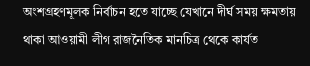অংশগ্রহণমূলক নির্বাচন হতে যাচ্ছে যেখানে দীর্ঘ সময় ক্ষমতায় থাকা আওয়ামী লীগ রাজনৈতিক মানচিত্র থেকে কার্যত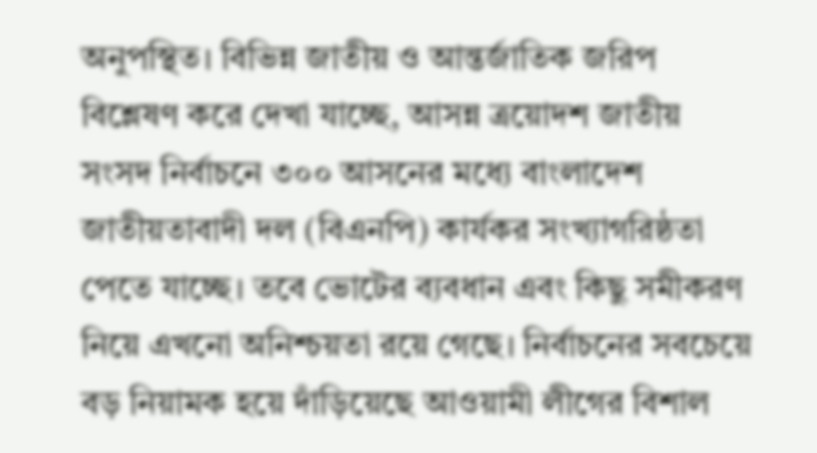অনুপস্থিত। বিভিন্ন জাতীয় ও আন্তর্জাতিক জরিপ বিশ্লেষণ করে দেখা যাচ্ছে, আসন্ন ত্রয়োদশ জাতীয় সংসদ নির্বাচনে ৩০০ আসনের মধ্যে বাংলাদেশ জাতীয়তাবাদী দল (বিএনপি) কার্যকর সংখ্যাগরিষ্ঠতা পেতে যাচ্ছে। তবে ভোটের ব্যবধান এবং কিছু সমীকরণ নিয়ে এখনো অনিশ্চয়তা রয়ে গেছে। নির্বাচনের সবচেয়ে বড় নিয়ামক হয়ে দাঁড়িয়েছে আওয়ামী লীগের বিশাল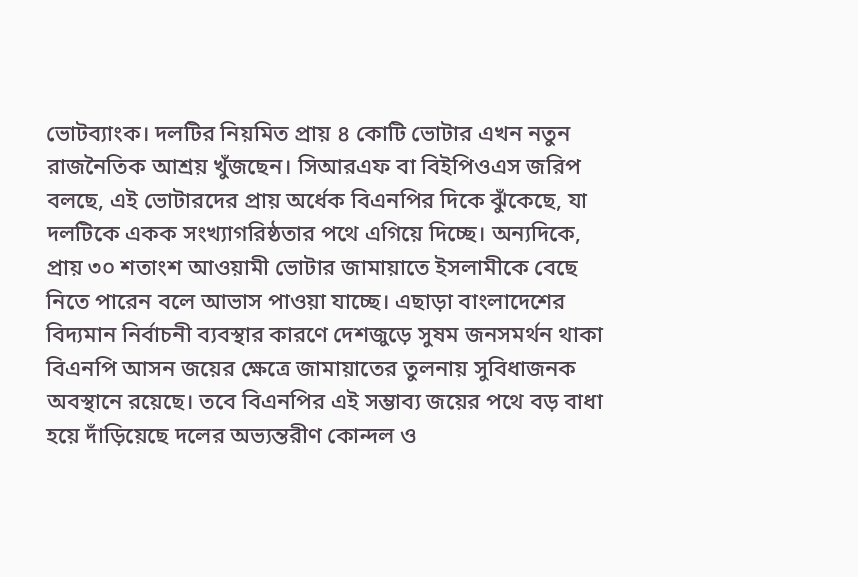ভোটব্যাংক। দলটির নিয়মিত প্রায় ৪ কোটি ভোটার এখন নতুন রাজনৈতিক আশ্রয় খুঁজছেন। সিআরএফ বা বিইপিওএস জরিপ বলছে, এই ভোটারদের প্রায় অর্ধেক বিএনপির দিকে ঝুঁকেছে, যা দলটিকে একক সংখ্যাগরিষ্ঠতার পথে এগিয়ে দিচ্ছে। অন্যদিকে, প্রায় ৩০ শতাংশ আওয়ামী ভোটার জামায়াতে ইসলামীকে বেছে নিতে পারেন বলে আভাস পাওয়া যাচ্ছে। এছাড়া বাংলাদেশের বিদ্যমান নির্বাচনী ব্যবস্থার কারণে দেশজুড়ে সুষম জনসমর্থন থাকা বিএনপি আসন জয়ের ক্ষেত্রে জামায়াতের তুলনায় সুবিধাজনক অবস্থানে রয়েছে। তবে বিএনপির এই সম্ভাব্য জয়ের পথে বড় বাধা হয়ে দাঁড়িয়েছে দলের অভ্যন্তরীণ কোন্দল ও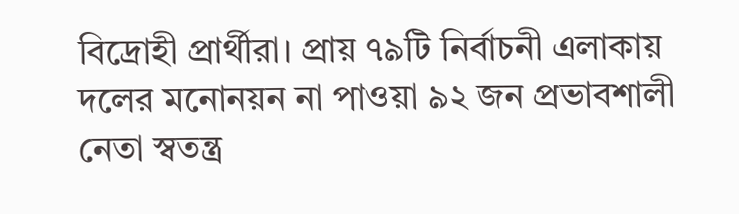বিদ্রোহী প্রার্থীরা। প্রায় ৭৯টি নির্বাচনী এলাকায় দলের মনোনয়ন না পাওয়া ৯২ জন প্রভাবশালী নেতা স্বতন্ত্র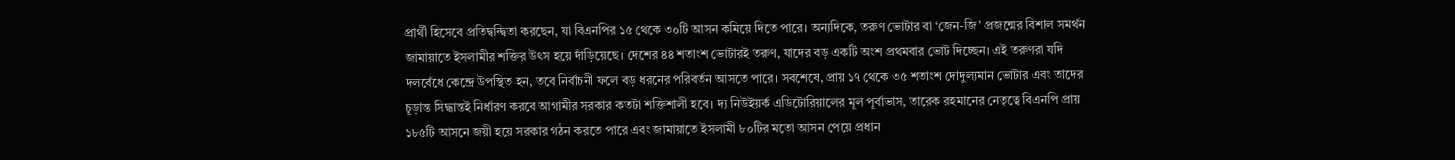প্রার্থী হিসেবে প্রতিদ্বন্দ্বিতা করছেন, যা বিএনপির ১৫ থেকে ৩০টি আসন কমিয়ে দিতে পারে। অন্যদিকে, তরুণ ভোটার বা ‘জেন-জি’ প্রজন্মের বিশাল সমর্থন জামায়াতে ইসলামীর শক্তির উৎস হয়ে দাঁড়িয়েছে। দেশের ৪৪ শতাংশ ভোটারই তরুণ, যাদের বড় একটি অংশ প্রথমবার ভোট দিচ্ছেন। এই তরুণরা যদি দলবেঁধে কেন্দ্রে উপস্থিত হন, তবে নির্বাচনী ফলে বড় ধরনের পরিবর্তন আসতে পারে। সবশেষে, প্রায় ১৭ থেকে ৩৫ শতাংশ দোদুল্যমান ভোটার এবং তাদের চূড়ান্ত সিদ্ধান্তই নির্ধারণ করবে আগামীর সরকার কতটা শক্তিশালী হবে। দ্য নিউইয়র্ক এডিটোরিয়ালের মূল পূর্বাভাস, তারেক রহমানের নেতৃত্বে বিএনপি প্রায় ১৮৫টি আসনে জয়ী হয়ে সরকার গঠন করতে পারে এবং জামায়াতে ইসলামী ৮০টির মতো আসন পেয়ে প্রধান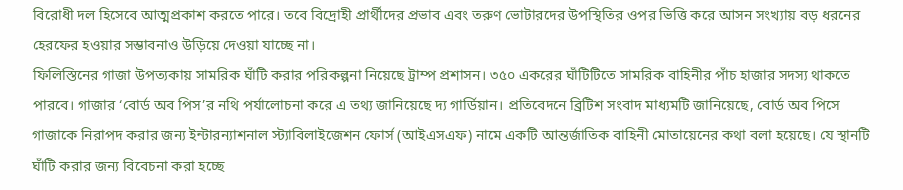বিরোধী দল হিসেবে আত্মপ্রকাশ করতে পারে। তবে বিদ্রোহী প্রার্থীদের প্রভাব এবং তরুণ ভোটারদের উপস্থিতির ওপর ভিত্তি করে আসন সংখ্যায় বড় ধরনের হেরফের হওয়ার সম্ভাবনাও উড়িয়ে দেওয়া যাচ্ছে না।
ফিলিস্তিনের গাজা উপত্যকায় সামরিক ঘাঁটি করার পরিকল্পনা নিয়েছে ট্রাম্প প্রশাসন। ৩৫০ একরের ঘাঁটিটিতে সামরিক বাহিনীর পাঁচ হাজার সদস্য থাকতে পারবে। গাজার ‘বোর্ড অব পিস’র নথি পর্যালোচনা করে এ তথ্য জানিয়েছে দ্য গার্ডিয়ান। প্রতিবেদনে ব্রিটিশ সংবাদ মাধ্যমটি জানিয়েছে, বোর্ড অব পিসে গাজাকে নিরাপদ করার জন্য ইন্টারন্যাশনাল স্ট্যাবিলাইজেশন ফোর্স (আইএসএফ) নামে একটি আন্তর্জাতিক বাহিনী মোতায়েনের কথা বলা হয়েছে। যে স্থানটি ঘাঁটি করার জন্য বিবেচনা করা হচ্ছে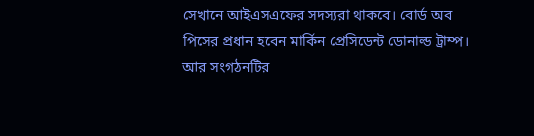সেখানে আইএসএফের সদস্যরা থাকবে। বোর্ড অব পিসের প্রধান হবেন মার্কিন প্রেসিডেন্ট ডোনাল্ড ট্রাম্প। আর সংগঠনটির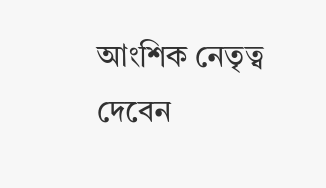আংশিক নেতৃত্ব দেবেন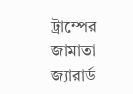ট্রাম্পের জামাতা জ্যারার্ড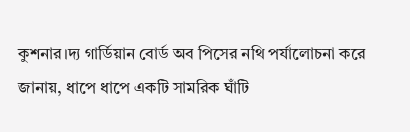কুশনার।দ্য গার্ডিয়ান বোর্ড অব পিসের নথি পর্যালোচনা করে জানায়, ধাপে ধাপে একটি সামরিক ঘাঁটি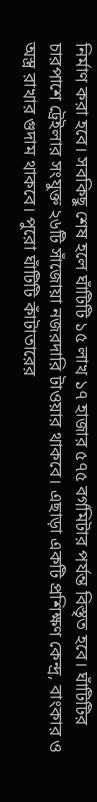নির্মাণ করা হবে। সবকিছু শেষ হলে ঘাঁটিটি ১৫ লাখ ১৭ হাজার ৫৭৫ বর্গমিটার পর্যন্ত বিস্তৃত হবে। ঘাঁটিটির চারপাশে ট্রেইলার সংযুক্ত ২৬টি সাঁজোয়া নজরদারি টাওয়ার থাকবে। এছাড়া একটি প্রশিক্ষণ কেন্দ্র, বাংকার ও অস্ত্র রাখার গুদাম থাকবে। পুরো ঘাঁটিটি কাঁটাতারের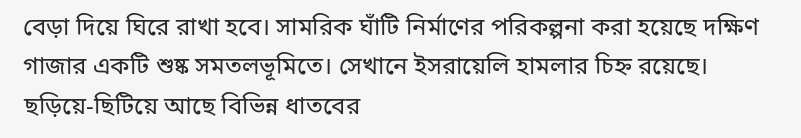বেড়া দিয়ে ঘিরে রাখা হবে। সামরিক ঘাঁটি নির্মাণের পরিকল্পনা করা হয়েছে দক্ষিণ গাজার একটি শুষ্ক সমতলভূমিতে। সেখানে ইসরায়েলি হামলার চিহ্ন রয়েছে। ছড়িয়ে-ছিটিয়ে আছে বিভিন্ন ধাতবের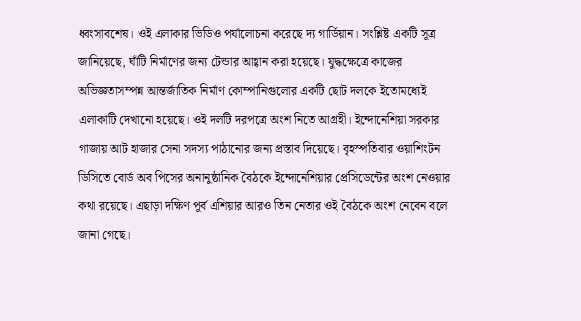ধ্বংসাবশেষ। ওই এলাকার ভিডিও পর্যালোচনা করেছে দ্য গার্ডিয়ান। সংশ্লিষ্ট একটি সূত্র জানিয়েছে, ঘাঁটি নির্মাণের জন্য টেন্ডার আহ্বান করা হয়েছে। যুদ্ধক্ষেত্রে কাজের অভিজ্ঞতাসম্পন্ন আন্তর্জাতিক নির্মাণ কোম্পানিগুলোর একটি ছোট দলকে ইতোমধ্যেই এলাকাটি দেখানো হয়েছে। ওই দলটি দরপত্রে অংশ নিতে আগ্রহী। ইন্দোনেশিয়া সরকার গাজায় আট হাজার সেনা সদস্য পাঠানোর জন্য প্রস্তাব দিয়েছে। বৃহস্পতিবার ওয়াশিংটন ডিসিতে বোর্ড অব পিসের অনানুষ্ঠানিক বৈঠকে ইন্দোনেশিয়ার প্রেসিডেন্টের অংশ নেওয়ার কথা রয়েছে। এছাড়া দক্ষিণ পূর্ব এশিয়ার আরও তিন নেতার ওই বৈঠকে অংশ নেবেন বলে জানা গেছে।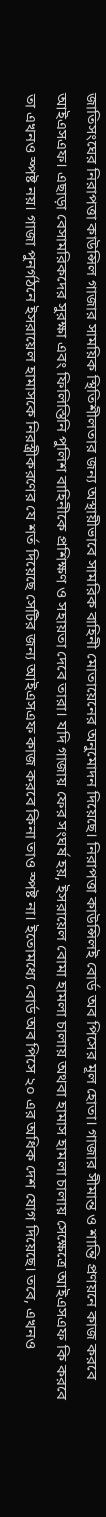জাতিসংঘের নিরাপত্তা কাউন্সিল গাজার সাময়িক স্থিতিশীলতার জন্য অস্থায়ীভাবে সামরিক বাহিনী মোতায়েনের অনুমোদন দিয়েছে। নিরাপত্তা কাউন্সিলই বোর্ড অব পিসের মূল হোতা। গাজার সীমান্ত ও শান্তি প্রণয়নে কাজ করবে আইএসএফ। এছাড়া বেসামরিকদের সুরক্ষা এবং ফিলিস্তিনি পুলিশ বাহিনীকে প্রশিক্ষণ ও সহায়তা দেবে তারা। যদি গাজায় ফের সংঘর্ষ হয়, ইসরায়েল বোমা হামলা চালায় অথবা হামাস হামলা চালায় সেক্ষেত্রে আইএসএফ কি করবে তা এখনও স্পষ্ট নয়। গাজা পুনর্গঠনে ইসরায়েল হামাসকে নিরস্ত্রীকরণের যে শর্ত দিয়েছে সেটির জন্য আইএসএফ কাজ করবে কিনা তাও স্পষ্ট না। ইতোমধ্যে বোর্ড অব পিসে ২০ এর অধিক দেশ যোগ দিয়েছে। তবে, এখনও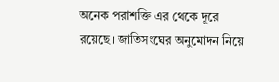অনেক পরাশক্তি এর থেকে দূরে রয়েছে। জাতিসংঘের অনুমোদন নিয়ে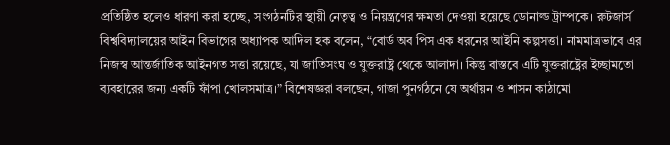প্রতিষ্ঠিত হলেও ধারণা করা হচ্ছে, সংগঠনটির স্থায়ী নেতৃত্ব ও নিয়ন্ত্রণের ক্ষমতা দেওয়া হয়েছে ডোনাল্ড ট্রাম্পকে। রুটজার্স বিশ্ববিদ্যালয়ের আইন বিভাগের অধ্যাপক আদিল হক বলেন, “বোর্ড অব পিস এক ধরনের আইনি কল্পসত্তা। নামমাত্রভাবে এর নিজস্ব আন্তর্জাতিক আইনগত সত্তা রয়েছে, যা জাতিসংঘ ও যুক্তরাষ্ট্র থেকে আলাদা। কিন্তু বাস্তবে এটি যুক্তরাষ্ট্রের ইচ্ছামতো ব্যবহারের জন্য একটি ফাঁপা খোলসমাত্র।” বিশেষজ্ঞরা বলছেন, গাজা পুনর্গঠনে যে অর্থায়ন ও শাসন কাঠামো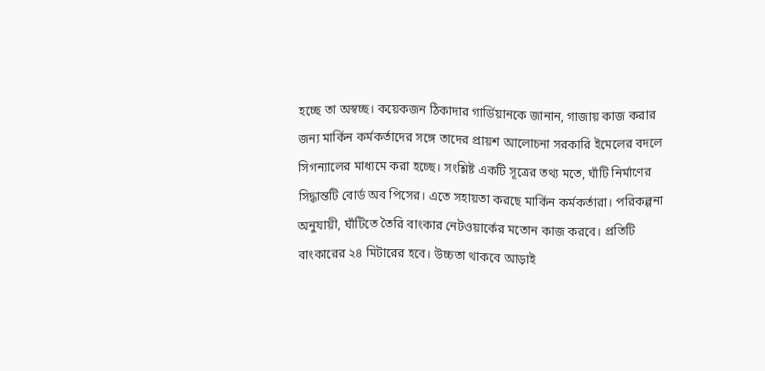হচ্ছে তা অস্বচ্ছ। কয়েকজন ঠিকাদার গার্ডিয়ানকে জানান, গাজায় কাজ করার জন্য মার্কিন কর্মকর্তাদের সঙ্গে তাদের প্রায়শ আলোচনা সরকারি ইমেলের বদলে সিগন্যালের মাধ্যমে করা হচ্ছে। সংশ্লিষ্ট একটি সূত্রের তথ্য মতে, ঘাঁটি নির্মাণের সিদ্ধান্তটি বোর্ড অব পিসের। এতে সহায়তা করছে মার্কিন কর্মকর্তারা। পরিকল্পনা অনুযায়ী, ঘাঁটিতে তৈরি বাংকার নেটওয়ার্কের মতোন কাজ করবে। প্রতিটি বাংকারের ২৪ মিটারের হবে। উচ্চতা থাকবে আড়াই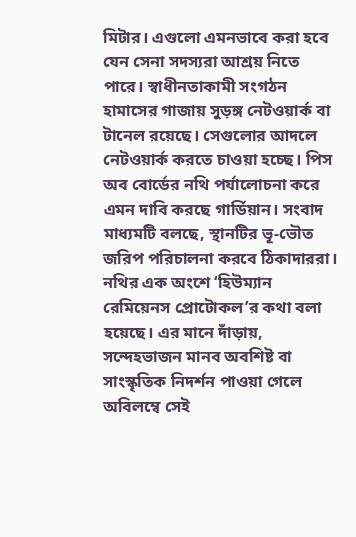মিটার। এগুলো এমনভাবে করা হবে যেন সেনা সদস্যরা আশ্রয় নিতে পারে। স্বাধীনতাকামী সংগঠন হামাসের গাজায় সুড়ঙ্গ নেটওয়ার্ক বা টানেল রয়েছে। সেগুলোর আদলে নেটওয়ার্ক করতে চাওয়া হচ্ছে। পিস অব বোর্ডের নথি পর্যালোচনা করে এমন দাবি করছে গার্ডিয়ান। সংবাদ মাধ্যমটি বলছে, স্থানটির ভূ-ভৌত জরিপ পরিচালনা করবে ঠিকাদাররা। নথির এক অংশে ‘হিউম্যান রেমিয়েনস প্রোটোকল’র কথা বলা হয়েছে। এর মানে দাঁড়ায়, সন্দেহভাজন মানব অবশিষ্ট বা সাংস্কৃতিক নিদর্শন পাওয়া গেলে অবিলম্বে সেই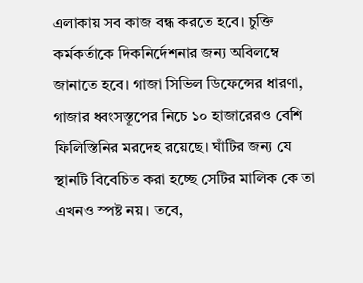এলাকায় সব কাজ বন্ধ করতে হবে। চুক্তি কর্মকর্তাকে দিকনির্দেশনার জন্য অবিলম্বে জানাতে হবে। গাজা সিভিল ডিফেন্সের ধারণা, গাজার ধ্বংসস্তূপের নিচে ১০ হাজারেরও বেশি ফিলিস্তিনির মরদেহ রয়েছে। ঘাঁটির জন্য যে স্থানটি বিবেচিত করা হচ্ছে সেটির মালিক কে তা এখনও স্পষ্ট নয়। তবে,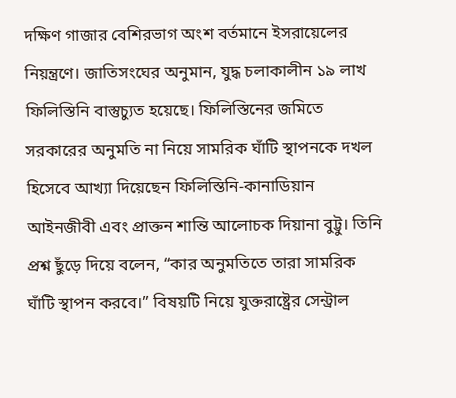দক্ষিণ গাজার বেশিরভাগ অংশ বর্তমানে ইসরায়েলের নিয়ন্ত্রণে। জাতিসংঘের অনুমান, যুদ্ধ চলাকালীন ১৯ লাখ ফিলিস্তিনি বাস্তুচ্যুত হয়েছে। ফিলিস্তিনের জমিতে সরকারের অনুমতি না নিয়ে সামরিক ঘাঁটি স্থাপনকে দখল হিসেবে আখ্যা দিয়েছেন ফিলিস্তিনি-কানাডিয়ান আইনজীবী এবং প্রাক্তন শান্তি আলোচক দিয়ানা বুট্টু। তিনি প্রশ্ন ছুঁড়ে দিয়ে বলেন, “কার অনুমতিতে তারা সামরিক ঘাঁটি স্থাপন করবে।” বিষয়টি নিয়ে যুক্তরাষ্ট্রের সেন্ট্রাল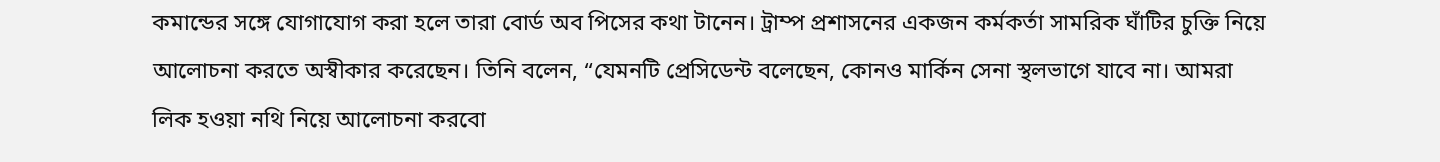কমান্ডের সঙ্গে যোগাযোগ করা হলে তারা বোর্ড অব পিসের কথা টানেন। ট্রাম্প প্রশাসনের একজন কর্মকর্তা সামরিক ঘাঁটির চুক্তি নিয়ে আলোচনা করতে অস্বীকার করেছেন। তিনি বলেন, “যেমনটি প্রেসিডেন্ট বলেছেন, কোনও মার্কিন সেনা স্থলভাগে যাবে না। আমরা লিক হওয়া নথি নিয়ে আলোচনা করবো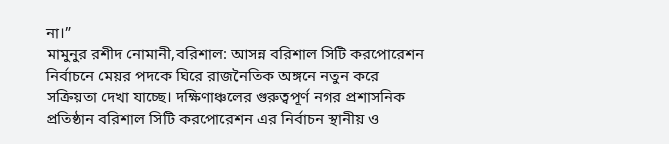না।”
মামুনুর রশীদ নোমানী,বরিশাল: আসন্ন বরিশাল সিটি করপোরেশন নির্বাচনে মেয়র পদকে ঘিরে রাজনৈতিক অঙ্গনে নতুন করে সক্রিয়তা দেখা যাচ্ছে। দক্ষিণাঞ্চলের গুরুত্বপূর্ণ নগর প্রশাসনিক প্রতিষ্ঠান বরিশাল সিটি করপোরেশন এর নির্বাচন স্থানীয় ও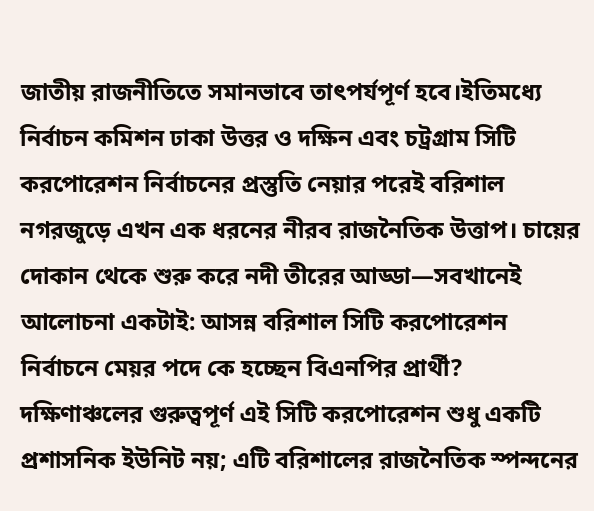জাতীয় রাজনীতিতে সমানভাবে তাৎপর্যপূর্ণ হবে।ইতিমধ্যে নির্বাচন কমিশন ঢাকা উত্তর ও দক্ষিন এবং চট্রগ্রাম সিটি করপোরেশন নির্বাচনের প্রস্তুতি নেয়ার পরেই বরিশাল নগরজুড়ে এখন এক ধরনের নীরব রাজনৈতিক উত্তাপ। চায়ের দোকান থেকে শুরু করে নদী তীরের আড্ডা—সবখানেই আলোচনা একটাই: আসন্ন বরিশাল সিটি করপোরেশন নির্বাচনে মেয়র পদে কে হচ্ছেন বিএনপির প্রার্থী? দক্ষিণাঞ্চলের গুরুত্বপূর্ণ এই সিটি করপোরেশন শুধু একটি প্রশাসনিক ইউনিট নয়; এটি বরিশালের রাজনৈতিক স্পন্দনের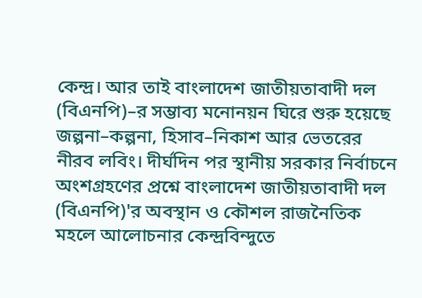কেন্দ্র। আর তাই বাংলাদেশ জাতীয়তাবাদী দল (বিএনপি)–র সম্ভাব্য মনোনয়ন ঘিরে শুরু হয়েছে জল্পনা–কল্পনা, হিসাব–নিকাশ আর ভেতরের নীরব লবিং। দীর্ঘদিন পর স্থানীয় সরকার নির্বাচনে অংশগ্রহণের প্রশ্নে বাংলাদেশ জাতীয়তাবাদী দল (বিএনপি)'র অবস্থান ও কৌশল রাজনৈতিক মহলে আলোচনার কেন্দ্রবিন্দুতে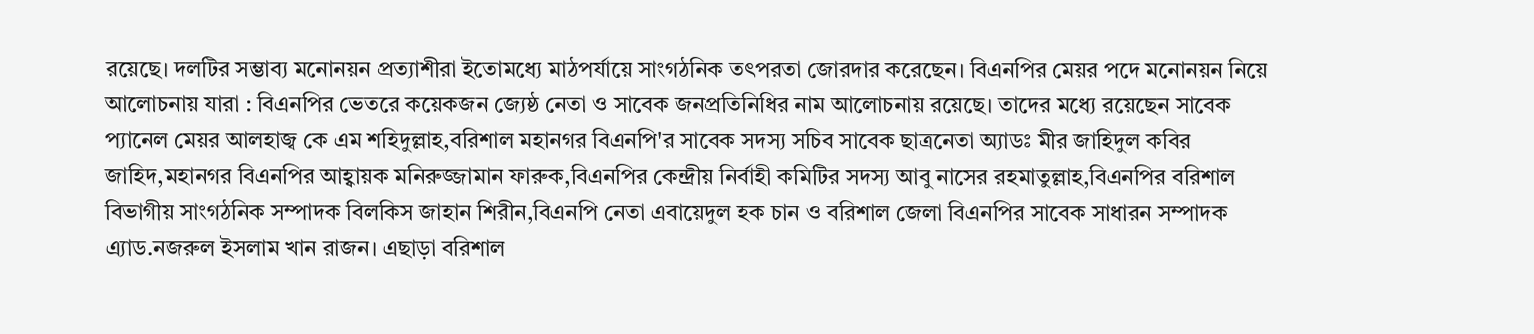রয়েছে। দলটির সম্ভাব্য মনোনয়ন প্রত্যাশীরা ইতোমধ্যে মাঠপর্যায়ে সাংগঠনিক তৎপরতা জোরদার করেছেন। বিএনপির মেয়র পদে মনোনয়ন নিয়ে আলোচনায় যারা : বিএনপির ভেতরে কয়েকজন জ্যেষ্ঠ নেতা ও সাবেক জনপ্রতিনিধির নাম আলোচনায় রয়েছে। তাদের মধ্যে রয়েছেন সাবেক প্যানেল মেয়র আলহাজ্ব কে এম শহিদুল্লাহ,বরিশাল মহানগর বিএনপি'র সাবেক সদস্য সচিব সাবেক ছাত্রনেতা অ্যাডঃ মীর জাহিদুল কবির জাহিদ,মহানগর বিএনপির আহ্বায়ক মনিরুজ্জামান ফারুক,বিএনপির কেন্দ্রীয় নির্বাহী কমিটির সদস্য আবু নাসের রহমাতুল্লাহ,বিএনপির বরিশাল বিভাগীয় সাংগঠনিক সম্পাদক বিলকিস জাহান শিরীন,বিএনপি নেতা এবায়েদুল হক চান ও বরিশাল জেলা বিএনপির সাবেক সাধারন সম্পাদক এ্যাড.নজরুল ইসলাম খান রাজন। এছাড়া বরিশাল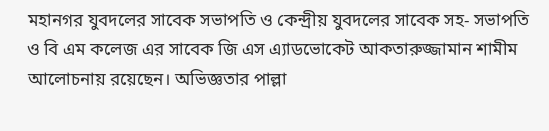মহানগর যুবদলের সাবেক সভাপতি ও কেন্দ্রীয় যুবদলের সাবেক সহ- সভাপতি ও বি এম কলেজ এর সাবেক জি এস এ্যাডভোকেট আকতারুজ্জামান শামীম আলোচনায় রয়েছেন। অভিজ্ঞতার পাল্লা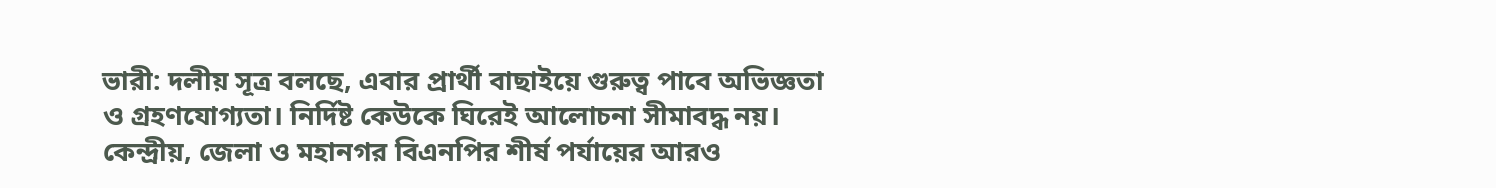ভারী: দলীয় সূত্র বলছে, এবার প্রার্থী বাছাইয়ে গুরুত্ব পাবে অভিজ্ঞতা ও গ্রহণযোগ্যতা। নির্দিষ্ট কেউকে ঘিরেই আলোচনা সীমাবদ্ধ নয়। কেন্দ্রীয়, জেলা ও মহানগর বিএনপির শীর্ষ পর্যায়ের আরও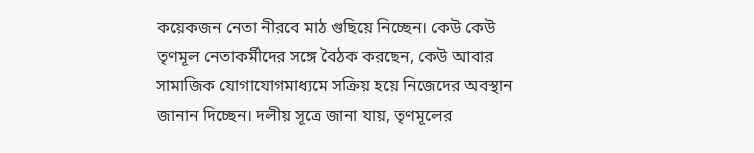কয়েকজন নেতা নীরবে মাঠ গুছিয়ে নিচ্ছেন। কেউ কেউ তৃণমূল নেতাকর্মীদের সঙ্গে বৈঠক করছেন, কেউ আবার সামাজিক যোগাযোগমাধ্যমে সক্রিয় হয়ে নিজেদের অবস্থান জানান দিচ্ছেন। দলীয় সূত্রে জানা যায়, তৃণমূলের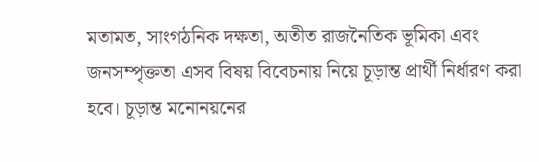মতামত, সাংগঠনিক দক্ষতা, অতীত রাজনৈতিক ভূমিকা এবং জনসম্পৃক্ততা এসব বিষয় বিবেচনায় নিয়ে চূড়ান্ত প্রার্থী নির্ধারণ করা হবে। চূড়ান্ত মনোনয়নের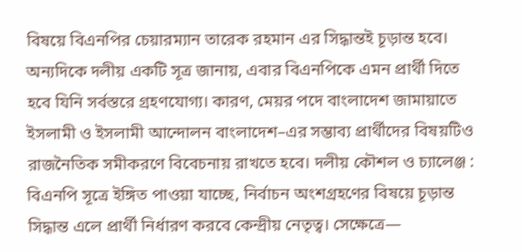বিষয়ে বিএনপির চেয়ারম্যান তারেক রহমান এর সিদ্ধান্তই চূড়ান্ত হবে। অন্যদিকে দলীয় একটি সূত্র জানায়, এবার বিএনপিকে এমন প্রার্থী দিতে হবে যিনি সর্বস্তরে গ্রহণযোগ্য। কারণ, মেয়র পদে বাংলাদেশ জামায়াতে ইসলামী ও ইসলামী আন্দোলন বাংলাদেশ–এর সম্ভাব্য প্রার্থীদের বিষয়টিও রাজনৈতিক সমীকরণে বিবেচনায় রাখতে হবে। দলীয় কৌশল ও চ্যালেঞ্জ : বিএনপি সূত্রে ইঙ্গিত পাওয়া যাচ্ছে, নির্বাচন অংশগ্রহণের বিষয়ে চূড়ান্ত সিদ্ধান্ত এলে প্রার্থী নির্ধারণ করবে কেন্দ্রীয় নেতৃত্ব। সেক্ষেত্রে—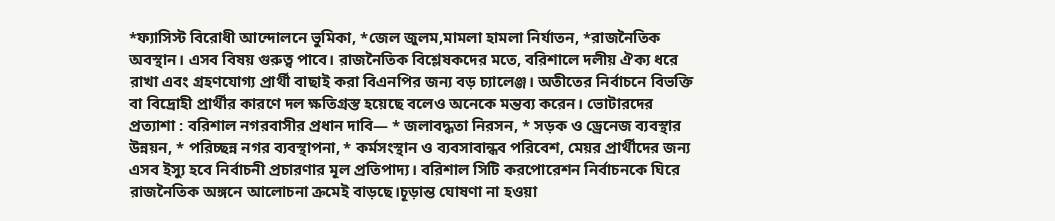*ফ্যাসিস্ট বিরোধী আন্দোলনে ভুমিকা, *জেল জুলম,মামলা হামলা নির্যাতন, *রাজনৈতিক অবস্থান। এসব বিষয় গুরুত্ব পাবে। রাজনৈতিক বিশ্লেষকদের মতে, বরিশালে দলীয় ঐক্য ধরে রাখা এবং গ্রহণযোগ্য প্রার্থী বাছাই করা বিএনপির জন্য বড় চ্যালেঞ্জ। অতীতের নির্বাচনে বিভক্তি বা বিদ্রোহী প্রার্থীর কারণে দল ক্ষতিগ্রস্ত হয়েছে বলেও অনেকে মন্তব্য করেন। ভোটারদের প্রত্যাশা : বরিশাল নগরবাসীর প্রধান দাবি— * জলাবদ্ধতা নিরসন, * সড়ক ও ড্রেনেজ ব্যবস্থার উন্নয়ন, * পরিচ্ছন্ন নগর ব্যবস্থাপনা, * কর্মসংস্থান ও ব্যবসাবান্ধব পরিবেশ, মেয়র প্রার্থীদের জন্য এসব ইস্যু হবে নির্বাচনী প্রচারণার মূল প্রতিপাদ্য। বরিশাল সিটি করপোরেশন নির্বাচনকে ঘিরে রাজনৈতিক অঙ্গনে আলোচনা ক্রমেই বাড়ছে।চূড়ান্ত ঘোষণা না হওয়া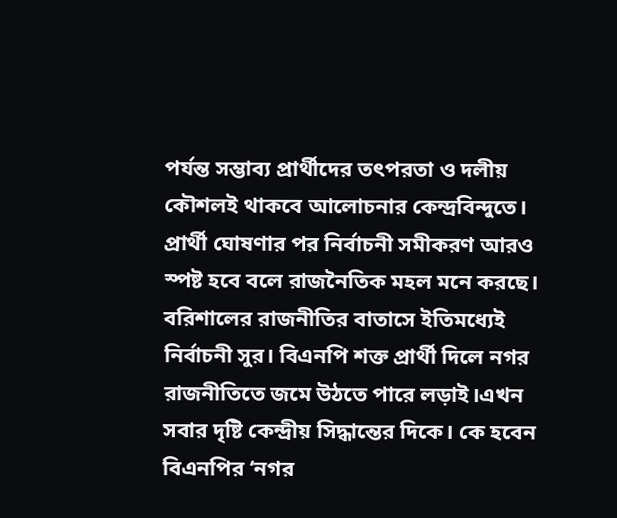পর্যন্ত সম্ভাব্য প্রার্থীদের তৎপরতা ও দলীয় কৌশলই থাকবে আলোচনার কেন্দ্রবিন্দুতে। প্রার্থী ঘোষণার পর নির্বাচনী সমীকরণ আরও স্পষ্ট হবে বলে রাজনৈতিক মহল মনে করছে। বরিশালের রাজনীতির বাতাসে ইতিমধ্যেই নির্বাচনী সুর। বিএনপি শক্ত প্রার্থী দিলে নগর রাজনীতিতে জমে উঠতে পারে লড়াই।এখন সবার দৃষ্টি কেন্দ্রীয় সিদ্ধান্তের দিকে। কে হবেন বিএনপির ‘নগর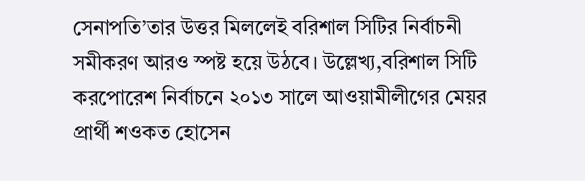সেনাপতি’তার উত্তর মিললেই বরিশাল সিটির নির্বাচনী সমীকরণ আরও স্পষ্ট হয়ে উঠবে। উল্লেখ্য,বরিশাল সিটি করপোরেশ নির্বাচনে ২০১৩ সালে আওয়ামীলীগের মেয়র প্রার্থী শওকত হোসেন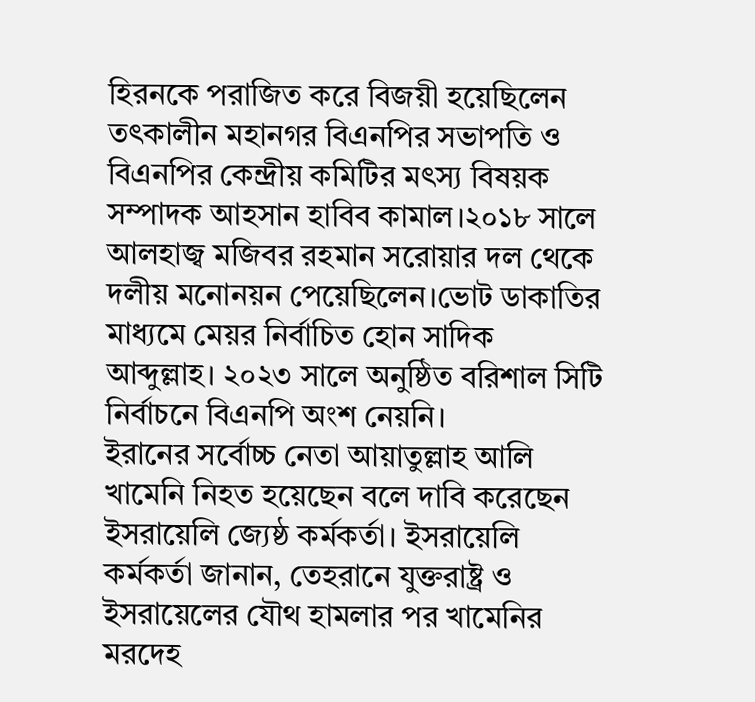হিরনকে পরাজিত করে বিজয়ী হয়েছিলেন তৎকালীন মহানগর বিএনপির সভাপতি ও বিএনপির কেন্দ্রীয় কমিটির মৎস্য বিষয়ক সম্পাদক আহসান হাবিব কামাল।২০১৮ সালে আলহাজ্ব মজিবর রহমান সরোয়ার দল থেকে দলীয় মনোনয়ন পেয়েছিলেন।ভোট ডাকাতির মাধ্যমে মেয়র নির্বাচিত হোন সাদিক আব্দুল্লাহ। ২০২৩ সালে অনুষ্ঠিত বরিশাল সিটি নির্বাচনে বিএনপি অংশ নেয়নি।
ইরানের সর্বোচ্চ নেতা আয়াতুল্লাহ আলি খামেনি নিহত হয়েছেন বলে দাবি করেছেন ইসরায়েলি জ্যেষ্ঠ কর্মকর্তা। ইসরায়েলি কর্মকর্তা জানান, তেহরানে যুক্তরাষ্ট্র ও ইসরায়েলের যৌথ হামলার পর খামেনির মরদেহ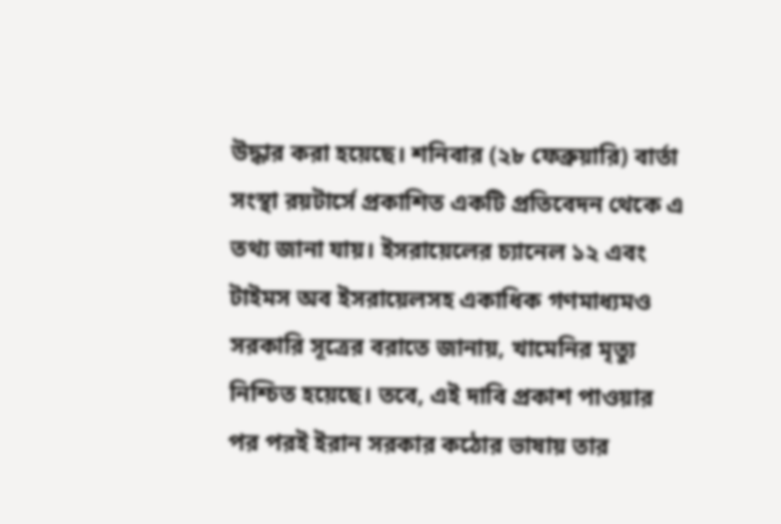উদ্ধার করা হয়েছে। শনিবার (২৮ ফেব্রুয়ারি) বার্তা সংস্থা রয়টার্সে প্রকাশিত একটি প্রতিবেদন থেকে এ তথ্য জানা যায়। ইসরায়েলের চ্যানেল ১২ এবং টাইমস অব ইসরায়েলসহ একাধিক গণমাধ্যমও সরকারি সূত্রের বরাতে জানায়, খামেনির মৃত্যু নিশ্চিত হয়েছে। তবে, এই দাবি প্রকাশ পাওয়ার পর পরই ইরান সরকার কঠোর ভাষায় তার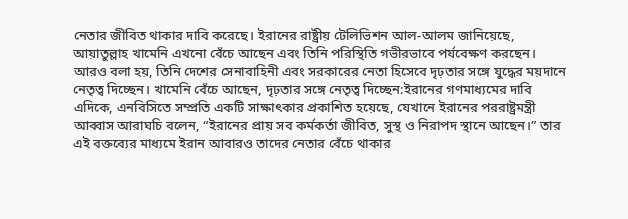নেতার জীবিত থাকার দাবি করেছে। ইরানের রাষ্ট্রীয় টেলিভিশন আল-আলম জানিয়েছে, আয়াতুল্লাহ খামেনি এখনো বেঁচে আছেন এবং তিনি পরিস্থিতি গভীরভাবে পর্যবেক্ষণ করছেন। আরও বলা হয়, তিনি দেশের সেনাবাহিনী এবং সরকারের নেতা হিসেবে দৃঢ়তার সঙ্গে যুদ্ধের ময়দানে নেতৃত্ব দিচ্ছেন। খামেনি বেঁচে আছেন, দৃঢ়তার সঙ্গে নেতৃত্ব দিচ্ছেন:ইরানের গণমাধ্যমের দাবি এদিকে, এনবিসিতে সম্প্রতি একটি সাক্ষাৎকার প্রকাশিত হয়েছে, যেখানে ইরানের পররাষ্ট্রমন্ত্রী আব্বাস আরাঘচি বলেন, “ইরানের প্রায় সব কর্মকর্তা জীবিত, সুস্থ ও নিরাপদ স্থানে আছেন।” তার এই বক্তব্যের মাধ্যমে ইরান আবারও তাদের নেতার বেঁচে থাকার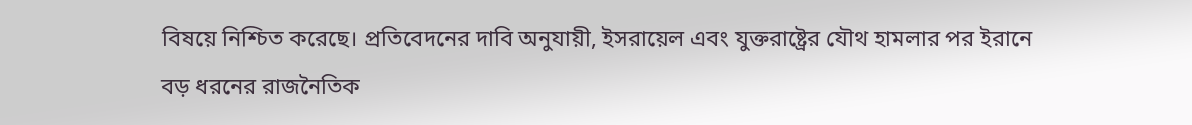বিষয়ে নিশ্চিত করেছে। প্রতিবেদনের দাবি অনুযায়ী, ইসরায়েল এবং যুক্তরাষ্ট্রের যৌথ হামলার পর ইরানে বড় ধরনের রাজনৈতিক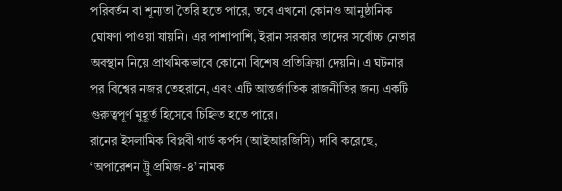পরিবর্তন বা শূন্যতা তৈরি হতে পারে, তবে এখনো কোনও আনুষ্ঠানিক ঘোষণা পাওয়া যায়নি। এর পাশাপাশি, ইরান সরকার তাদের সর্বোচ্চ নেতার অবস্থান নিয়ে প্রাথমিকভাবে কোনো বিশেষ প্রতিক্রিয়া দেয়নি। এ ঘটনার পর বিশ্বের নজর তেহরানে, এবং এটি আন্তর্জাতিক রাজনীতির জন্য একটি গুরুত্বপূর্ণ মুহূর্ত হিসেবে চিহ্নিত হতে পারে।
রানের ইসলামিক বিপ্লবী গার্ড কর্পস (আইআরজিসি) দাবি করেছে, ‘অপারেশন ট্রু প্রমিজ-৪’ নামক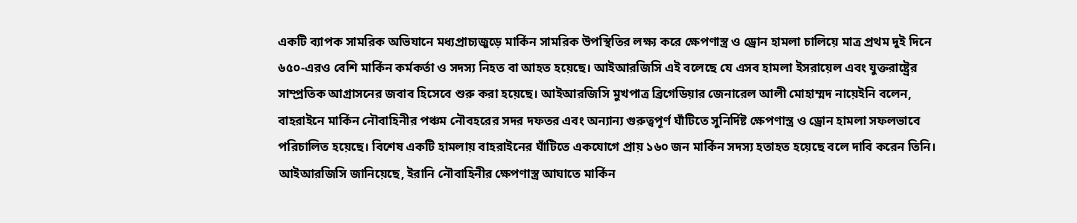একটি ব্যাপক সামরিক অভিযানে মধ্যপ্রাচ্যজুড়ে মার্কিন সামরিক উপস্থিতির লক্ষ্য করে ক্ষেপণাস্ত্র ও ড্রোন হামলা চালিয়ে মাত্র প্রথম দুই দিনে ৬৫০-এরও বেশি মার্কিন কর্মকর্তা ও সদস্য নিহত বা আহত হয়েছে। আইআরজিসি এই বলেছে যে এসব হামলা ইসরায়েল এবং যুক্তরাষ্ট্রের সাম্প্রতিক আগ্রাসনের জবাব হিসেবে শুরু করা হয়েছে। আইআরজিসি মুখপাত্র ব্রিগেডিয়ার জেনারেল আলী মোহাম্মদ নায়েইনি বলেন, বাহরাইনে মার্কিন নৌবাহিনীর পঞ্চম নৌবহরের সদর দফতর এবং অন্যান্য গুরুত্বপূর্ণ ঘাঁটিতে সুনির্দিষ্ট ক্ষেপণাস্ত্র ও ড্রোন হামলা সফলভাবে পরিচালিত হয়েছে। বিশেষ একটি হামলায় বাহরাইনের ঘাঁটিতে একযোগে প্রায় ১৬০ জন মার্কিন সদস্য হতাহত হয়েছে বলে দাবি করেন তিনি। আইআরজিসি জানিয়েছে, ইরানি নৌবাহিনীর ক্ষেপণাস্ত্র আঘাতে মার্কিন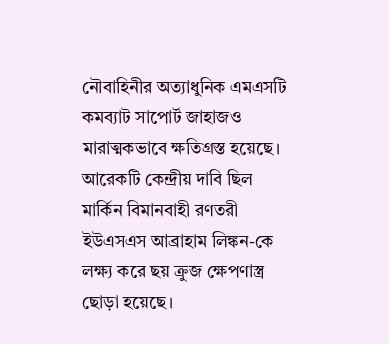নৌবাহিনীর অত্যাধুনিক এমএসটি কমব্যাট সাপোর্ট জাহাজও মারাত্মকভাবে ক্ষতিগ্রস্ত হয়েছে। আরেকটি কেন্দ্রীয় দাবি ছিল মার্কিন বিমানবাহী রণতরী ইউএসএস আব্রাহাম লিঙ্কন-কে লক্ষ্য করে ছয় ক্রুজ ক্ষেপণাস্ত্র ছোড়া হয়েছে।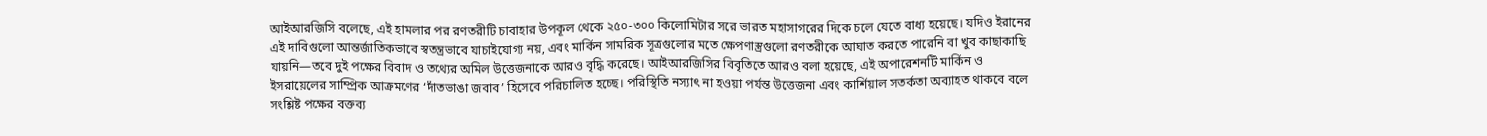আইআরজিসি বলেছে, এই হামলার পর রণতরীটি চাবাহার উপকূল থেকে ২৫০-৩০০ কিলোমিটার সরে ভারত মহাসাগরের দিকে চলে যেতে বাধ্য হয়েছে। যদিও ইরানের এই দাবিগুলো আন্তর্জাতিকভাবে স্বতন্ত্রভাবে যাচাইযোগ্য নয়, এবং মার্কিন সামরিক সূত্রগুলোর মতে ক্ষেপণাস্ত্রগুলো রণতরীকে আঘাত করতে পারেনি বা খুব কাছাকাছি যায়নি—তবে দুই পক্ষের বিবাদ ও তথ্যের অমিল উত্তেজনাকে আরও বৃদ্ধি করেছে। আইআরজিসির বিবৃতিতে আরও বলা হয়েছে, এই অপারেশনটি মার্কিন ও ইসরায়েলের সাম্প্রিক আক্রমণের ‘দাঁতভাঙা জবাব’ হিসেবে পরিচালিত হচ্ছে। পরিস্থিতি নস্যাৎ না হওয়া পর্যন্ত উত্তেজনা এবং কার্শিয়াল সতর্কতা অব্যাহত থাকবে বলে সংশ্লিষ্ট পক্ষের বক্তব্য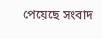পেয়েছে সংবাদ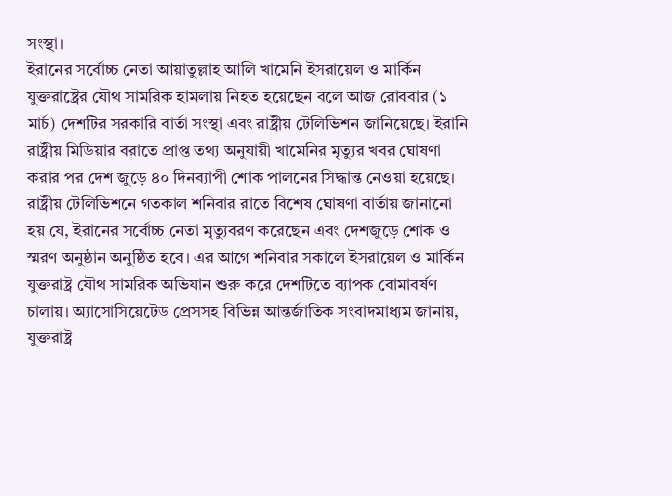সংস্থা।
ইরানের সর্বোচ্চ নেতা আয়াতুল্লাহ আলি খামেনি ইসরায়েল ও মার্কিন যুক্তরাষ্ট্রের যৌথ সামরিক হামলায় নিহত হয়েছেন বলে আজ রোববার (১ মার্চ) দেশটির সরকারি বার্তা সংস্থা এবং রাষ্ট্রীয় টেলিভিশন জানিয়েছে। ইরানি রাষ্ট্রীয় মিডিয়ার বরাতে প্রাপ্ত তথ্য অনুযায়ী খামেনির মৃত্যুর খবর ঘোষণা করার পর দেশ জুড়ে ৪০ দিনব্যাপী শোক পালনের সিদ্ধান্ত নেওয়া হয়েছে। রাষ্ট্রীয় টেলিভিশনে গতকাল শনিবার রাতে বিশেষ ঘোষণা বার্তায় জানানো হয় যে, ইরানের সর্বোচ্চ নেতা মৃত্যুবরণ করেছেন এবং দেশজুড়ে শোক ও স্মরণ অনুষ্ঠান অনুষ্ঠিত হবে। এর আগে শনিবার সকালে ইসরায়েল ও মার্কিন যুক্তরাষ্ট্র যৌথ সামরিক অভিযান শুরু করে দেশটিতে ব্যাপক বোমাবর্ষণ চালায়। অ্যাসোসিয়েটেড প্রেসসহ বিভিন্ন আন্তর্জাতিক সংবাদমাধ্যম জানায়, যুক্তরাষ্ট্র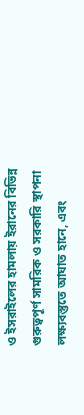ও ইসরাইলের হামলায় ইরানের বিভিন্ন গুরুত্বপূর্ণ সামরিক ও সরকারি স্থাপনা লক্ষ্যবস্তুতে আঘাত হানে, এবং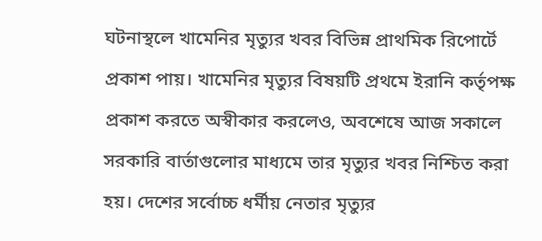ঘটনাস্থলে খামেনির মৃত্যুর খবর বিভিন্ন প্রাথমিক রিপোর্টে প্রকাশ পায়। খামেনির মৃত্যুর বিষয়টি প্রথমে ইরানি কর্তৃপক্ষ প্রকাশ করতে অস্বীকার করলেও, অবশেষে আজ সকালে সরকারি বার্তাগুলোর মাধ্যমে তার মৃত্যুর খবর নিশ্চিত করা হয়। দেশের সর্বোচ্চ ধর্মীয় নেতার মৃত্যুর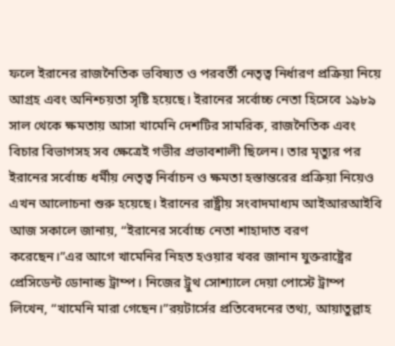ফলে ইরানের রাজনৈতিক ভবিষ্যত ও পরবর্তী নেতৃত্ব নির্ধারণ প্রক্রিয়া নিয়ে আগ্রহ এবং অনিশ্চয়তা সৃষ্টি হয়েছে। ইরানের সর্বোচ্চ নেতা হিসেবে ১৯৮৯ সাল থেকে ক্ষমতায় আসা খামেনি দেশটির সামরিক, রাজনৈতিক এবং বিচার বিভাগসহ সব ক্ষেত্রেই গভীর প্রভাবশালী ছিলেন। তার মৃত্যুর পর ইরানের সর্বোচ্চ ধর্মীয় নেতৃত্ব নির্বাচন ও ক্ষমতা হস্তান্তরের প্রক্রিয়া নিয়েও এখন আলোচনা শুরু হয়েছে। ইরানের রাষ্ট্রীয় সংবাদমাধ্যম আইআরআইবি আজ সকালে জানায়, “ইরানের সর্বোচ্চ নেতা শাহাদাত বরণ করেছেন।”এর আগে খামেনির নিহত হওয়ার খবর জানান যুক্তরাষ্ট্রের প্রেসিডেন্ট ডোনাল্ড ট্রাম্প। নিজের ট্রুথ সোশ্যালে দেয়া পোস্টে ট্রাম্প লিখেন, “খামেনি মারা গেছেন।”রয়টার্সের প্রতিবেদনের তথ্য, আয়াতুল্লাহ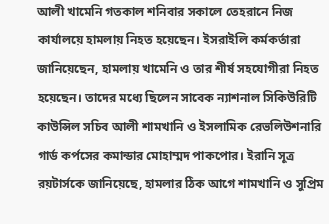আলী খামেনি গতকাল শনিবার সকালে তেহরানে নিজ কার্যালয়ে হামলায় নিহত হয়েছেন। ইসরাইলি কর্মকর্তারা জানিয়েছেন, হামলায় খামেনি ও তার শীর্ষ সহযোগীরা নিহত হয়েছেন। তাদের মধ্যে ছিলেন সাবেক ন্যাশনাল সিকিউরিটি কাউন্সিল সচিব আলী শামখানি ও ইসলামিক রেভলিউশনারি গার্ড কর্পসের কমান্ডার মোহাম্মদ পাকপোর। ইরানি সূত্র রয়টার্সকে জানিয়েছে, হামলার ঠিক আগে শামখানি ও সুপ্রিম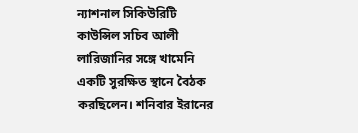ন্যাশনাল সিকিউরিটি কাউন্সিল সচিব আলী লারিজানির সঙ্গে খামেনি একটি সুরক্ষিত স্থানে বৈঠক করছিলেন। শনিবার ইরানের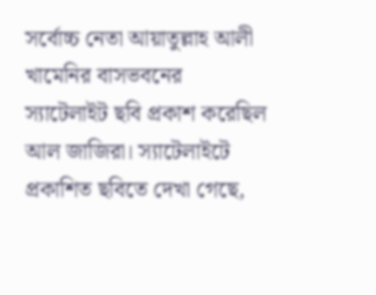সর্বোচ্চ নেতা আয়াতুল্লাহ আলী খামেনির বাসভবনের স্যাটেলাইট ছবি প্রকাশ করেছিল আল জাজিরা। স্যাটেলাইটে প্রকাশিত ছবিতে দেখা গেছে,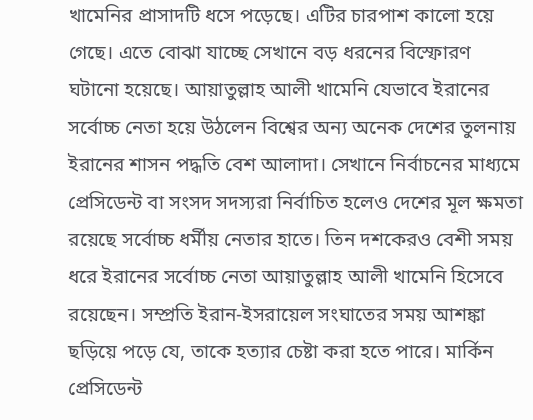খামেনির প্রাসাদটি ধসে পড়েছে। এটির চারপাশ কালো হয়ে গেছে। এতে বোঝা যাচ্ছে সেখানে বড় ধরনের বিস্ফোরণ ঘটানো হয়েছে। আয়াতুল্লাহ আলী খামেনি যেভাবে ইরানের সর্বোচ্চ নেতা হয়ে উঠলেন বিশ্বের অন্য অনেক দেশের তুলনায় ইরানের শাসন পদ্ধতি বেশ আলাদা। সেখানে নির্বাচনের মাধ্যমে প্রেসিডেন্ট বা সংসদ সদস্যরা নির্বাচিত হলেও দেশের মূল ক্ষমতা রয়েছে সর্বোচ্চ ধর্মীয় নেতার হাতে। তিন দশকেরও বেশী সময় ধরে ইরানের সর্বোচ্চ নেতা আয়াতুল্লাহ আলী খামেনি হিসেবে রয়েছেন। সম্প্রতি ইরান-ইসরায়েল সংঘাতের সময় আশঙ্কা ছড়িয়ে পড়ে যে, তাকে হত্যার চেষ্টা করা হতে পারে। মার্কিন প্রেসিডেন্ট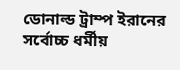ডোনাল্ড ট্রাম্প ইরানের সর্বোচ্চ ধর্মীয়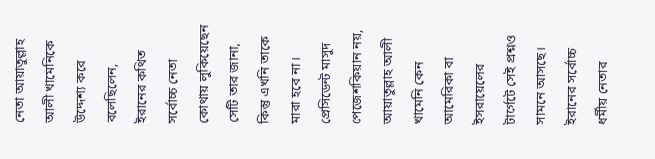নেতা আয়াতুল্লাহ আলী খামেনিকে উদ্দেশ্য করে বলেছিলেন, ইরানের কথিত সর্বোচ্চ নেতা কোথায় লুকিয়েছেন সেটি তার জানা, কিন্তু এখনি তাকে মারা হবে না। প্রেসিডেন্ট মাসুদ পেজেশকিয়ান নয়, আয়াতুল্লাহ আলী খামেনি কেন আমেরিকা বা ইসরায়েলের টার্গেটে সেই প্রশ্নও সামনে আসছে। ইরানের সর্বোচ্চ ধর্মীয় নেতার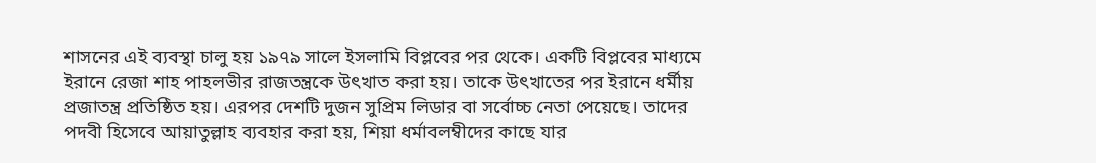শাসনের এই ব্যবস্থা চালু হয় ১৯৭৯ সালে ইসলামি বিপ্লবের পর থেকে। একটি বিপ্লবের মাধ্যমে ইরানে রেজা শাহ পাহলভীর রাজতন্ত্রকে উৎখাত করা হয়। তাকে উৎখাতের পর ইরানে ধর্মীয় প্রজাতন্ত্র প্রতিষ্ঠিত হয়। এরপর দেশটি দুজন সুপ্রিম লিডার বা সর্বোচ্চ নেতা পেয়েছে। তাদের পদবী হিসেবে আয়াতুল্লাহ ব্যবহার করা হয়, শিয়া ধর্মাবলম্বীদের কাছে যার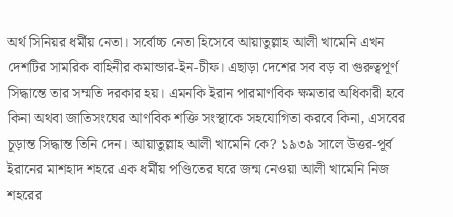অর্থ সিনিয়র ধর্মীয় নেতা। সর্বোচ্চ নেতা হিসেবে আয়াতুল্লাহ আলী খামেনি এখন দেশটির সামরিক বাহিনীর কমান্ডার-ইন-চীফ। এছাড়া দেশের সব বড় বা গুরুত্বপূর্ণ সিদ্ধান্তে তার সম্মতি দরকার হয়। এমনকি ইরান পারমাণবিক ক্ষমতার অধিকারী হবে কিনা অথবা জাতিসংঘের আণবিক শক্তি সংস্থাকে সহযোগিতা করবে কিনা, এসবের চূড়ান্ত সিদ্ধান্ত তিনি দেন। আয়াতুল্লাহ আলী খামেনি কে? ১৯৩৯ সালে উত্তর-পূর্ব ইরানের মাশহাদ শহরে এক ধর্মীয় পণ্ডিতের ঘরে জন্ম নেওয়া আলী খামেনি নিজ শহরের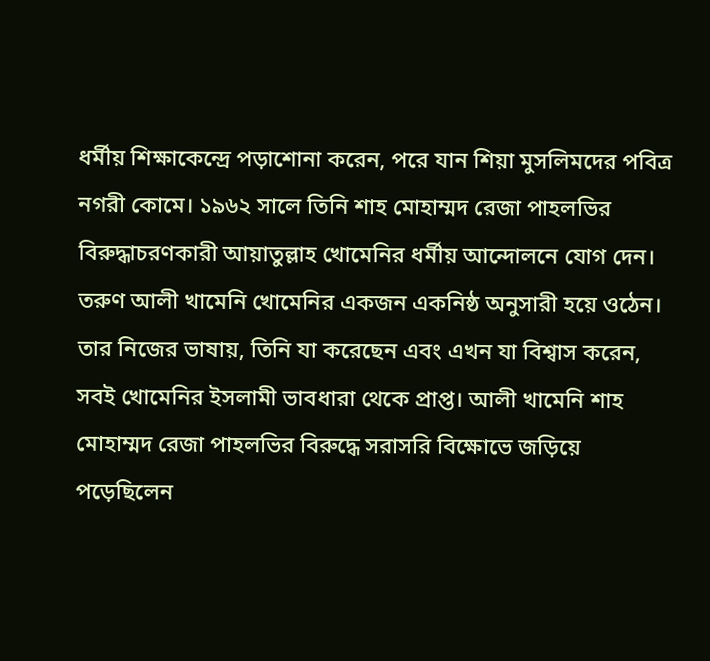ধর্মীয় শিক্ষাকেন্দ্রে পড়াশোনা করেন, পরে যান শিয়া মুসলিমদের পবিত্র নগরী কোমে। ১৯৬২ সালে তিনি শাহ মোহাম্মদ রেজা পাহলভির বিরুদ্ধাচরণকারী আয়াতুল্লাহ খোমেনির ধর্মীয় আন্দোলনে যোগ দেন। তরুণ আলী খামেনি খোমেনির একজন একনিষ্ঠ অনুসারী হয়ে ওঠেন। তার নিজের ভাষায়, তিনি যা করেছেন এবং এখন যা বিশ্বাস করেন, সবই খোমেনির ইসলামী ভাবধারা থেকে প্রাপ্ত। আলী খামেনি শাহ মোহাম্মদ রেজা পাহলভির বিরুদ্ধে সরাসরি বিক্ষোভে জড়িয়ে পড়েছিলেন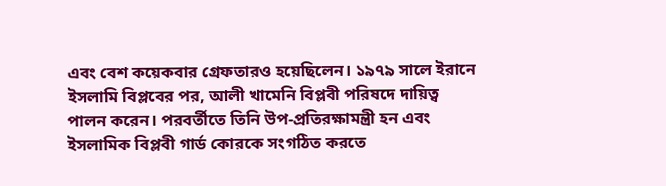এবং বেশ কয়েকবার গ্রেফতারও হয়েছিলেন। ১৯৭৯ সালে ইরানে ইসলামি বিপ্লবের পর, আলী খামেনি বিপ্লবী পরিষদে দায়িত্ব পালন করেন। পরবর্তীতে তিনি উপ-প্রতিরক্ষামন্ত্রী হন এবং ইসলামিক বিপ্লবী গার্ড কোরকে সংগঠিত করতে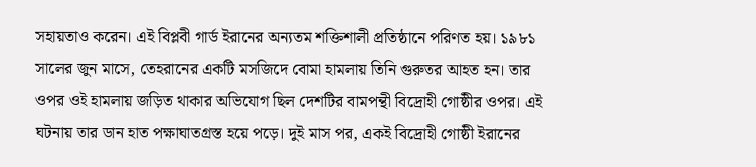সহায়তাও করেন। এই বিপ্লবী গার্ড ইরানের অন্যতম শক্তিশালী প্রতিষ্ঠানে পরিণত হয়। ১৯৮১ সালের জুন মাসে, তেহরানের একটি মসজিদে বোমা হামলায় তিনি গুরুতর আহত হন। তার ওপর ওই হামলায় জড়িত থাকার অভিযোগ ছিল দেশটির বামপন্থী বিদ্রোহী গোষ্ঠীর ওপর। এই ঘটনায় তার ডান হাত পক্ষাঘাতগ্রস্ত হয়ে পড়ে। দুই মাস পর, একই বিদ্রোহী গোষ্ঠী ইরানের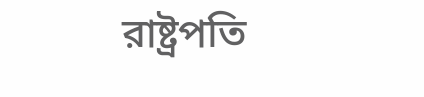রাষ্ট্রপতি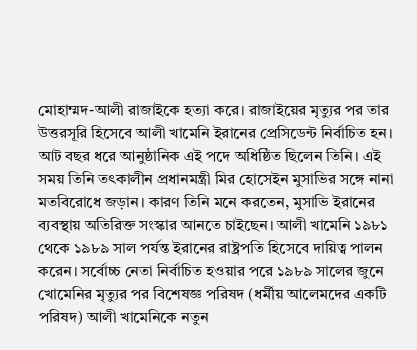মোহাম্মদ-আলী রাজাইকে হত্যা করে। রাজাইয়ের মৃত্যুর পর তার উত্তরসূরি হিসেবে আলী খামেনি ইরানের প্রেসিডেন্ট নির্বাচিত হন। আট বছর ধরে আনুষ্ঠানিক এই পদে অধিষ্ঠিত ছিলেন তিনি। এই সময় তিনি তৎকালীন প্রধানমন্ত্রী মির হোসেইন মুসাভির সঙ্গে নানা মতবিরোধে জড়ান। কারণ তিনি মনে করতেন, মুসাভি ইরানের ব্যবস্থায় অতিরিক্ত সংস্কার আনতে চাইছেন। আলী খামেনি ১৯৮১ থেকে ১৯৮৯ সাল পর্যন্ত ইরানের রাষ্ট্রপতি হিসেবে দায়িত্ব পালন করেন। সর্বোচ্চ নেতা নির্বাচিত হওয়ার পরে ১৯৮৯ সালের জুনে খোমেনির মৃত্যুর পর বিশেষজ্ঞ পরিষদ (ধর্মীয় আলেমদের একটি পরিষদ) আলী খামেনিকে নতুন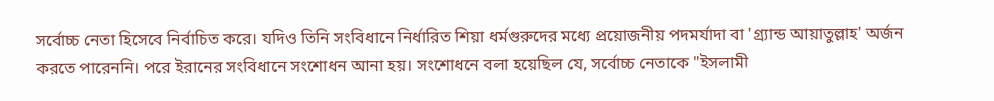সর্বোচ্চ নেতা হিসেবে নির্বাচিত করে। যদিও তিনি সংবিধানে নির্ধারিত শিয়া ধর্মগুরুদের মধ্যে প্রয়োজনীয় পদমর্যাদা বা 'গ্র্যান্ড আয়াতুল্লাহ' অর্জন করতে পারেননি। পরে ইরানের সংবিধানে সংশোধন আনা হয়। সংশোধনে বলা হয়েছিল যে, সর্বোচ্চ নেতাকে "ইসলামী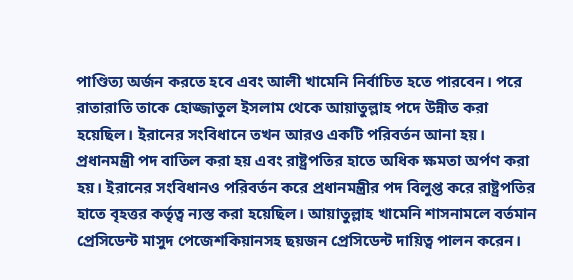পাণ্ডিত্য অর্জন করতে হবে এবং আলী খামেনি নির্বাচিত হতে পারবেন। পরে রাতারাতি তাকে হোজ্জাতুল ইসলাম থেকে আয়াতুল্লাহ পদে উন্নীত করা হয়েছিল। ইরানের সংবিধানে তখন আরও একটি পরিবর্তন আনা হয়। প্রধানমন্ত্রী পদ বাতিল করা হয় এবং রাষ্ট্রপতির হাতে অধিক ক্ষমতা অর্পণ করা হয়। ইরানের সংবিধানও পরিবর্তন করে প্রধানমন্ত্রীর পদ বিলুপ্ত করে রাষ্ট্রপতির হাতে বৃহত্তর কর্তৃত্ব ন্যস্ত করা হয়েছিল। আয়াতুল্লাহ খামেনি শাসনামলে বর্তমান প্রেসিডেন্ট মাসুদ পেজেশকিয়ানসহ ছয়জন প্রেসিডেন্ট দায়িত্ব পালন করেন।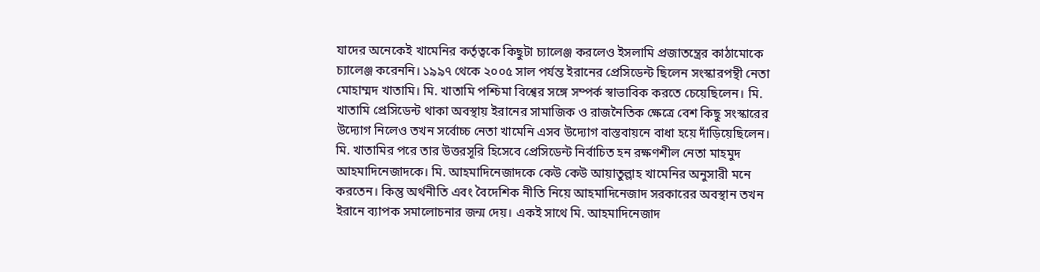যাদের অনেকেই খামেনির কর্তৃত্বকে কিছুটা চ্যালেঞ্জ করলেও ইসলামি প্রজাতন্ত্রের কাঠামোকে চ্যালেঞ্জ করেননি। ১৯৯৭ থেকে ২০০৫ সাল পর্যন্ত ইরানের প্রেসিডেন্ট ছিলেন সংস্কারপন্থী নেতা মোহাম্মদ খাতামি। মি. খাতামি পশ্চিমা বিশ্বের সঙ্গে সম্পর্ক স্বাভাবিক করতে চেয়েছিলেন। মি. খাতামি প্রেসিডেন্ট থাকা অবস্থায় ইরানের সামাজিক ও রাজনৈতিক ক্ষেত্রে বেশ কিছু সংস্কারের উদ্যোগ নিলেও তখন সর্বোচ্চ নেতা খামেনি এসব উদ্যোগ বাস্তবায়নে বাধা হয়ে দাঁড়িয়েছিলেন। মি. খাতামির পরে তার উত্তরসূরি হিসেবে প্রেসিডেন্ট নির্বাচিত হন রক্ষণশীল নেতা মাহমুদ আহমাদিনেজাদকে। মি. আহমাদিনেজাদকে কেউ কেউ আয়াতুল্লাহ খামেনির অনুসারী মনে করতেন। কিন্তু অর্থনীতি এবং বৈদেশিক নীতি নিয়ে আহমাদিনেজাদ সরকারের অবস্থান তখন ইরানে ব্যাপক সমালোচনার জন্ম দেয়। একই সাথে মি. আহমাদিনেজাদ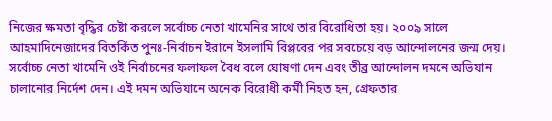নিজের ক্ষমতা বৃদ্ধির চেষ্টা করলে সর্বোচ্চ নেতা খামেনির সাথে তার বিরোধিতা হয়। ২০০৯ সালে আহমাদিনেজাদের বিতর্কিত পুনঃ-নির্বাচন ইরানে ইসলামি বিপ্লবের পর সবচেয়ে বড় আন্দোলনের জন্ম দেয়। সর্বোচ্চ নেতা খামেনি ওই নির্বাচনের ফলাফল বৈধ বলে ঘোষণা দেন এবং তীব্র আন্দোলন দমনে অভিযান চালানোর নির্দেশ দেন। এই দমন অভিযানে অনেক বিরোধী কর্মী নিহত হন, গ্রেফতার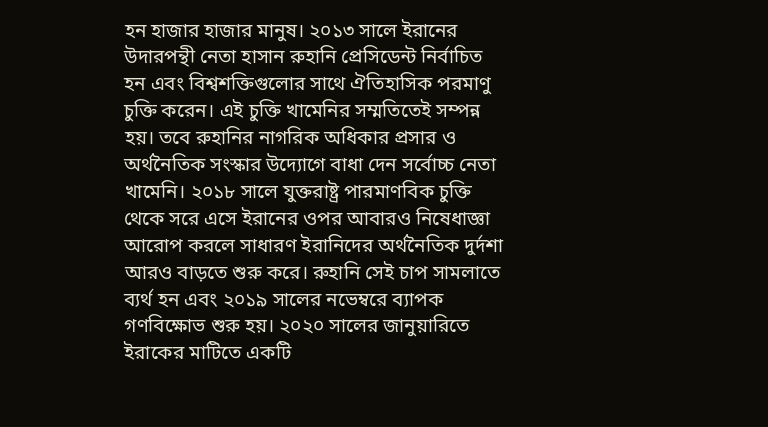হন হাজার হাজার মানুষ। ২০১৩ সালে ইরানের উদারপন্থী নেতা হাসান রুহানি প্রেসিডেন্ট নির্বাচিত হন এবং বিশ্বশক্তিগুলোর সাথে ঐতিহাসিক পরমাণু চুক্তি করেন। এই চুক্তি খামেনির সম্মতিতেই সম্পন্ন হয়। তবে রুহানির নাগরিক অধিকার প্রসার ও অর্থনৈতিক সংস্কার উদ্যোগে বাধা দেন সর্বোচ্চ নেতা খামেনি। ২০১৮ সালে যুক্তরাষ্ট্র পারমাণবিক চুক্তি থেকে সরে এসে ইরানের ওপর আবারও নিষেধাজ্ঞা আরোপ করলে সাধারণ ইরানিদের অর্থনৈতিক দুর্দশা আরও বাড়তে শুরু করে। রুহানি সেই চাপ সামলাতে ব্যর্থ হন এবং ২০১৯ সালের নভেম্বরে ব্যাপক গণবিক্ষোভ শুরু হয়। ২০২০ সালের জানুয়ারিতে ইরাকের মাটিতে একটি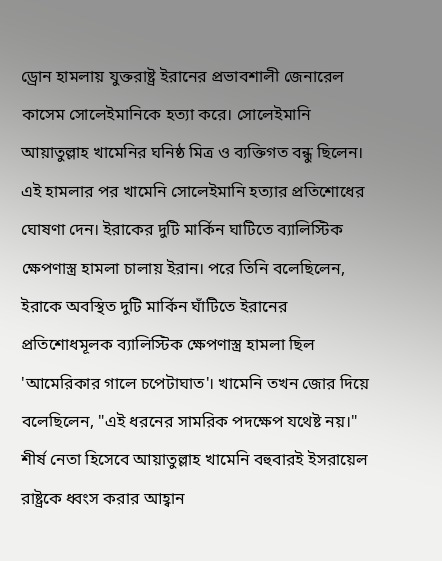ড্রোন হামলায় যুক্তরাষ্ট্র ইরানের প্রভাবশালী জেনারেল কাসেম সোলেইমানিকে হত্যা করে। সোলেইমানি আয়াতুল্লাহ খামেনির ঘনিষ্ঠ মিত্র ও ব্যক্তিগত বন্ধু ছিলেন। এই হামলার পর খামেনি সোলেইমানি হত্যার প্রতিশোধের ঘোষণা দেন। ইরাকের দুটি মার্কিন ঘাটিতে ব্যালিস্টিক ক্ষেপণাস্ত্র হামলা চালায় ইরান। পরে তিনি বলেছিলেন, ইরাকে অবস্থিত দুটি মার্কিন ঘাঁটিতে ইরানের প্রতিশোধমূলক ব্যালিস্টিক ক্ষেপণাস্ত্র হামলা ছিল 'আমেরিকার গালে চপেটাঘাত'। খামেনি তখন জোর দিয়ে বলেছিলেন, "এই ধরনের সামরিক পদক্ষেপ যথেষ্ট নয়।" শীর্ষ নেতা হিসেবে আয়াতুল্লাহ খামেনি বহুবারই ইসরায়েল রাষ্ট্রকে ধ্বংস করার আহ্বান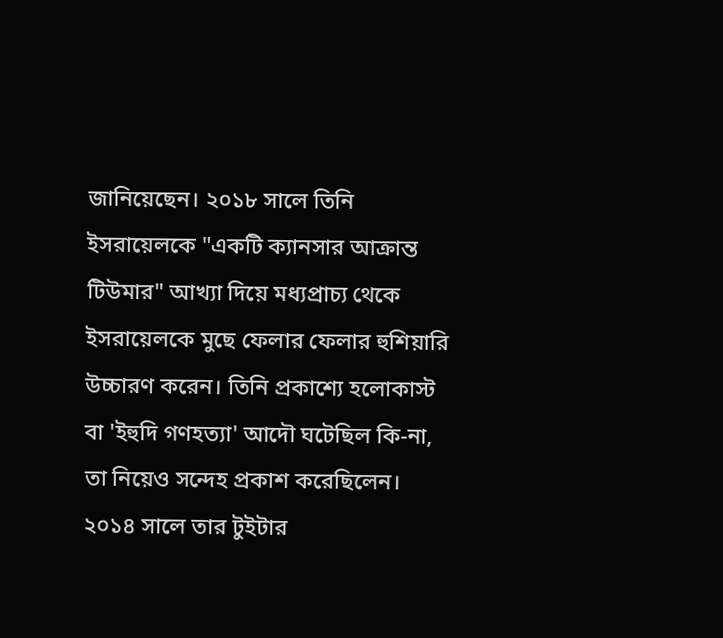জানিয়েছেন। ২০১৮ সালে তিনি ইসরায়েলকে "একটি ক্যানসার আক্রান্ত টিউমার" আখ্যা দিয়ে মধ্যপ্রাচ্য থেকে ইসরায়েলকে মুছে ফেলার ফেলার হুশিয়ারি উচ্চারণ করেন। তিনি প্রকাশ্যে হলোকাস্ট বা 'ইহুদি গণহত্যা' আদৌ ঘটেছিল কি-না, তা নিয়েও সন্দেহ প্রকাশ করেছিলেন। ২০১৪ সালে তার টুইটার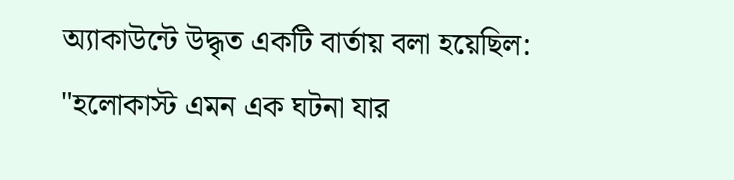অ্যাকাউন্টে উদ্ধৃত একটি বার্তায় বলা হয়েছিল: "হলোকাস্ট এমন এক ঘটনা যার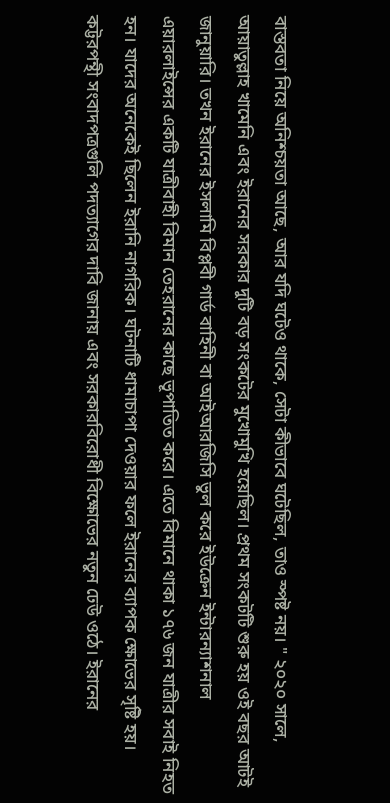বাস্তবতা নিয়ে অনিশ্চয়তা আছে, আর যদি ঘটেও থাকে, সেটা কীভাবে ঘটেছিল, তাও স্পষ্ট নয়। " ২০২০ সালে, আয়াতুল্লাহ খামেনি এবং ইরানের সরকার দুটি বড় সংকটের মুখোমুখি হয়েছিল। প্রথম সংকটটি শুরু হয় ওই বছর আটই জানুয়ারি। তখন ইরানের ইসলামি বিপ্লবী গার্ড বাহিনী বা আইআরজিসি ভুল করে ইউক্রেন ইন্টারন্যাশনাল এয়ারলাইন্সের একটি যাত্রীবাহী বিমান তেহরানের কাছে ভূপাতিত করে। এতে বিমানে থাকা ১৭৬ জন যাত্রীর সবাই নিহত হন। যাদের অনেকেই ছিলেন ইরানি নাগরিক। ঘটনাটি ধামাচাপা দেওয়ার ফলে ইরানের ব্যাপক ক্ষোভের সৃষ্টি হয়। কট্টরপন্থী সংবাদপত্রগুলি পদত্যাগের দাবি জানায় এবং সরকারবিরোধী বিক্ষোভের নতুন ঢেউ ওঠে। ইরানের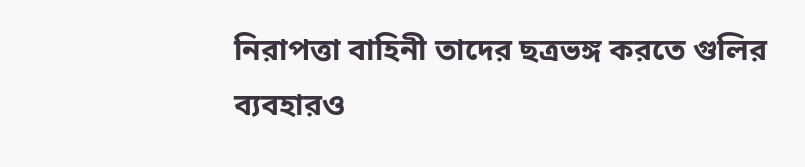নিরাপত্তা বাহিনী তাদের ছত্রভঙ্গ করতে গুলির ব্যবহারও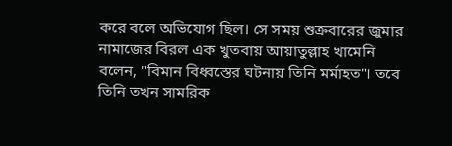করে বলে অভিযোগ ছিল। সে সময় শুক্রবারের জুমার নামাজের বিরল এক খুতবায় আয়াতুল্লাহ খামেনি বলেন, "বিমান বিধ্বস্তের ঘটনায় তিনি মর্মাহত"। তবে তিনি তখন সামরিক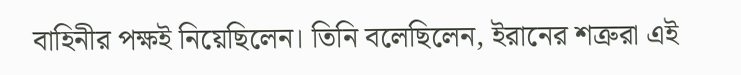বাহিনীর পক্ষই নিয়েছিলেন। তিনি বলেছিলেন, ইরানের শত্রুরা এই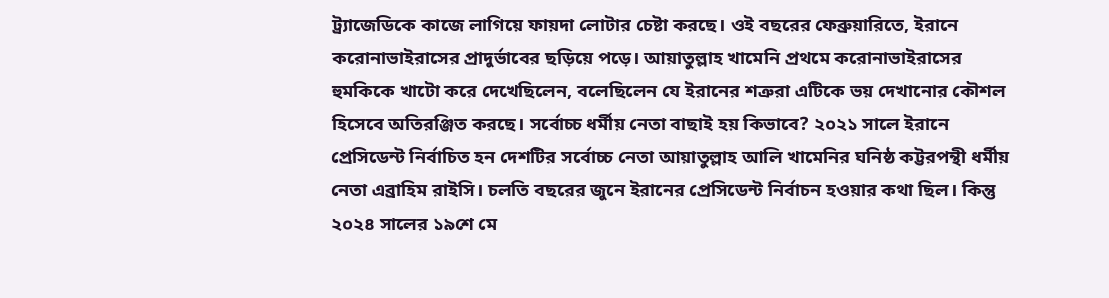ট্র্যাজেডিকে কাজে লাগিয়ে ফায়দা লোটার চেষ্টা করছে। ওই বছরের ফেব্রুয়ারিতে, ইরানে করোনাভাইরাসের প্রাদুর্ভাবের ছড়িয়ে পড়ে। আয়াতুল্লাহ খামেনি প্রথমে করোনাভাইরাসের হুমকিকে খাটো করে দেখেছিলেন, বলেছিলেন যে ইরানের শত্রুরা এটিকে ভয় দেখানোর কৌশল হিসেবে অতিরঞ্জিত করছে। সর্বোচ্চ ধর্মীয় নেতা বাছাই হয় কিভাবে? ২০২১ সালে ইরানে প্রেসিডেন্ট নির্বাচিত হন দেশটির সর্বোচ্চ নেতা আয়াতুল্লাহ আলি খামেনির ঘনিষ্ঠ কট্টরপন্থী ধর্মীয় নেতা এব্রাহিম রাইসি। চলতি বছরের জুনে ইরানের প্রেসিডেন্ট নির্বাচন হওয়ার কথা ছিল। কিন্তু ২০২৪ সালের ১৯শে মে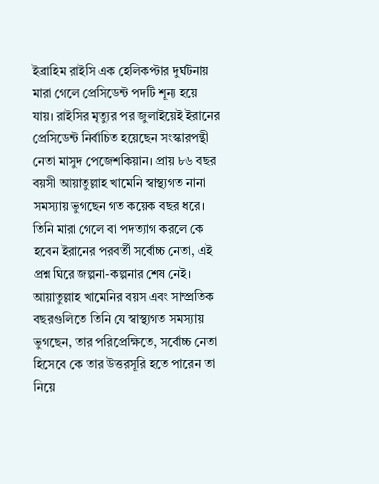ইব্রাহিম রাইসি এক হেলিকপ্টার দুর্ঘটনায় মারা গেলে প্রেসিডেন্ট পদটি শূন্য হয়ে যায়। রাইসির মৃত্যুর পর জুলাইয়েই ইরানের প্রেসিডেন্ট নির্বাচিত হয়েছেন সংস্কারপন্থী নেতা মাসুদ পেজেশকিয়ান। প্রায় ৮৬ বছর বয়সী আয়াতুল্লাহ খামেনি স্বাস্থ্যগত নানা সমস্যায় ভুগছেন গত কয়েক বছর ধরে। তিনি মারা গেলে বা পদত্যাগ করলে কে হবেন ইরানের পরবর্তী সর্বোচ্চ নেতা, এই প্রশ্ন ঘিরে জল্পনা-কল্পনার শেষ নেই। আয়াতুল্লাহ খামেনির বয়স এবং সাম্প্রতিক বছরগুলিতে তিনি যে স্বাস্থ্যগত সমস্যায় ভুগছেন, তার পরিপ্রেক্ষিতে, সর্বোচ্চ নেতা হিসেবে কে তার উত্তরসূরি হতে পারেন তা নিয়ে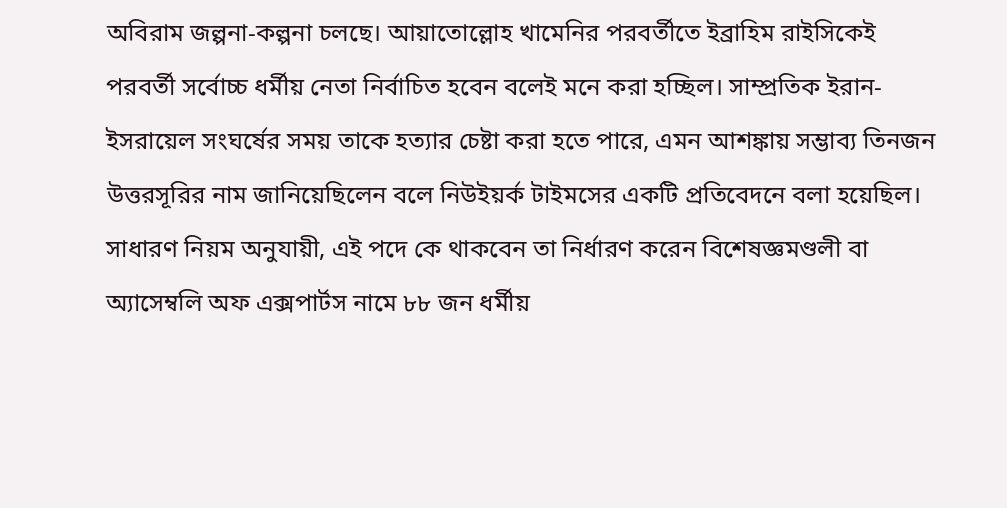অবিরাম জল্পনা-কল্পনা চলছে। আয়াতোল্লোহ খামেনির পরবর্তীতে ইব্রাহিম রাইসিকেই পরবর্তী সর্বোচ্চ ধর্মীয় নেতা নির্বাচিত হবেন বলেই মনে করা হচ্ছিল। সাম্প্রতিক ইরান-ইসরায়েল সংঘর্ষের সময় তাকে হত্যার চেষ্টা করা হতে পারে, এমন আশঙ্কায় সম্ভাব্য তিনজন উত্তরসূরির নাম জানিয়েছিলেন বলে নিউইয়র্ক টাইমসের একটি প্রতিবেদনে বলা হয়েছিল। সাধারণ নিয়ম অনুযায়ী, এই পদে কে থাকবেন তা নির্ধারণ করেন বিশেষজ্ঞমণ্ডলী বা অ্যাসেম্বলি অফ এক্সপার্টস নামে ৮৮ জন ধর্মীয়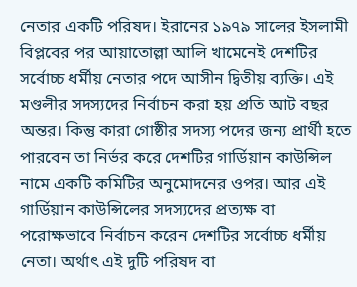নেতার একটি পরিষদ। ইরানের ১৯৭৯ সালের ইসলামী বিপ্লবের পর আয়াতোল্লা আলি খামেনেই দেশটির সর্বোচ্চ ধর্মীয় নেতার পদে আসীন দ্বিতীয় ব্যক্তি। এই মণ্ডলীর সদস্যদের নির্বাচন করা হয় প্রতি আট বছর অন্তর। কিন্তু কারা গোষ্ঠীর সদস্য পদের জন্য প্রার্থী হতে পারবেন তা নির্ভর করে দেশটির গার্ডিয়ান কাউন্সিল নামে একটি কমিটির অনুমোদনের ওপর। আর এই গার্ডিয়ান কাউন্সিলের সদস্যদের প্রত্যক্ষ বা পরোক্ষভাবে নির্বাচন করেন দেশটির সর্বোচ্চ ধর্মীয় নেতা। অর্থাৎ এই দুটি পরিষদ বা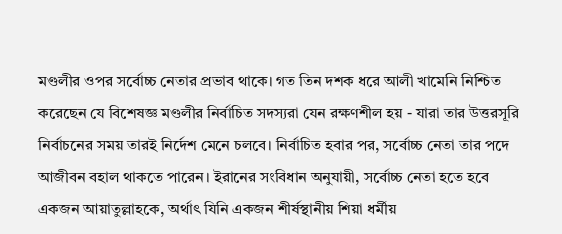মণ্ডলীর ওপর সর্বোচ্চ নেতার প্রভাব থাকে। গত তিন দশক ধরে আলী খামেনি নিশ্চিত করেছেন যে বিশেষজ্ঞ মণ্ডলীর নির্বাচিত সদস্যরা যেন রক্ষণশীল হয় - যারা তার উত্তরসূরি নির্বাচনের সময় তারই নির্দেশ মেনে চলবে। নির্বাচিত হবার পর, সর্বোচ্চ নেতা তার পদে আজীবন বহাল থাকতে পারেন। ইরানের সংবিধান অনুযায়ী, সর্বোচ্চ নেতা হতে হবে একজন আয়াতুল্লাহকে, অর্থাৎ যিনি একজন শীর্ষস্থানীয় শিয়া ধর্মীয়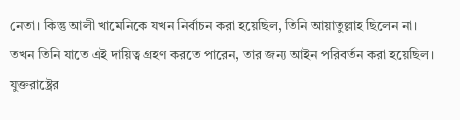নেতা। কিন্তু আলী খামেনিকে যখন নির্বাচন করা হয়েছিল, তিনি আয়াতুল্লাহ ছিলেন না। তখন তিনি যাতে এই দায়িত্ব গ্রহণ করতে পারেন, তার জন্য আইন পরিবর্তন করা হয়েছিল।
যুক্তরাষ্ট্রের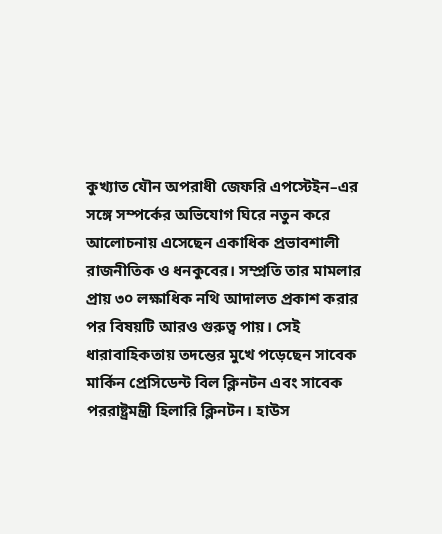কুখ্যাত যৌন অপরাধী জেফরি এপস্টেইন–এর সঙ্গে সম্পর্কের অভিযোগ ঘিরে নতুন করে আলোচনায় এসেছেন একাধিক প্রভাবশালী রাজনীতিক ও ধনকুবের। সম্প্রতি তার মামলার প্রায় ৩০ লক্ষাধিক নথি আদালত প্রকাশ করার পর বিষয়টি আরও গুরুত্ব পায়। সেই ধারাবাহিকতায় তদন্তের মুখে পড়েছেন সাবেক মার্কিন প্রেসিডেন্ট বিল ক্লিনটন এবং সাবেক পররাষ্ট্রমন্ত্রী হিলারি ক্লিনটন। হাউস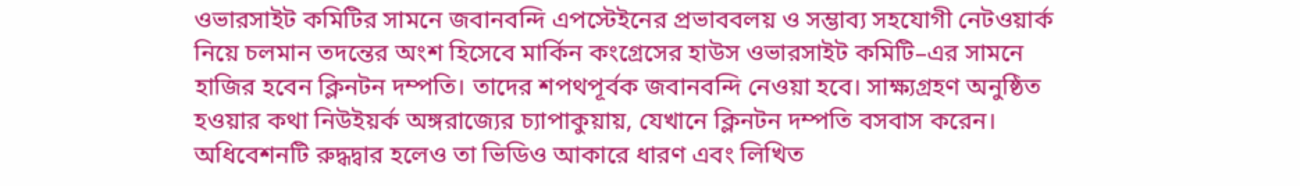ওভারসাইট কমিটির সামনে জবানবন্দি এপস্টেইনের প্রভাববলয় ও সম্ভাব্য সহযোগী নেটওয়ার্ক নিয়ে চলমান তদন্তের অংশ হিসেবে মার্কিন কংগ্রেসের হাউস ওভারসাইট কমিটি–এর সামনে হাজির হবেন ক্লিনটন দম্পতি। তাদের শপথপূর্বক জবানবন্দি নেওয়া হবে। সাক্ষ্যগ্রহণ অনুষ্ঠিত হওয়ার কথা নিউইয়র্ক অঙ্গরাজ্যের চ্যাপাকুয়ায়, যেখানে ক্লিনটন দম্পতি বসবাস করেন। অধিবেশনটি রুদ্ধদ্বার হলেও তা ভিডিও আকারে ধারণ এবং লিখিত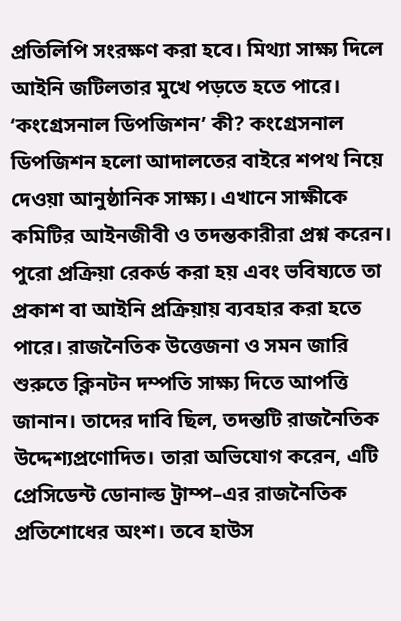প্রতিলিপি সংরক্ষণ করা হবে। মিথ্যা সাক্ষ্য দিলে আইনি জটিলতার মুখে পড়তে হতে পারে। ‘কংগ্রেসনাল ডিপজিশন’ কী? কংগ্রেসনাল ডিপজিশন হলো আদালতের বাইরে শপথ নিয়ে দেওয়া আনুষ্ঠানিক সাক্ষ্য। এখানে সাক্ষীকে কমিটির আইনজীবী ও তদন্তকারীরা প্রশ্ন করেন। পুরো প্রক্রিয়া রেকর্ড করা হয় এবং ভবিষ্যতে তা প্রকাশ বা আইনি প্রক্রিয়ায় ব্যবহার করা হতে পারে। রাজনৈতিক উত্তেজনা ও সমন জারি শুরুতে ক্লিনটন দম্পতি সাক্ষ্য দিতে আপত্তি জানান। তাদের দাবি ছিল, তদন্তটি রাজনৈতিক উদ্দেশ্যপ্রণোদিত। তারা অভিযোগ করেন, এটি প্রেসিডেন্ট ডোনাল্ড ট্রাম্প–এর রাজনৈতিক প্রতিশোধের অংশ। তবে হাউস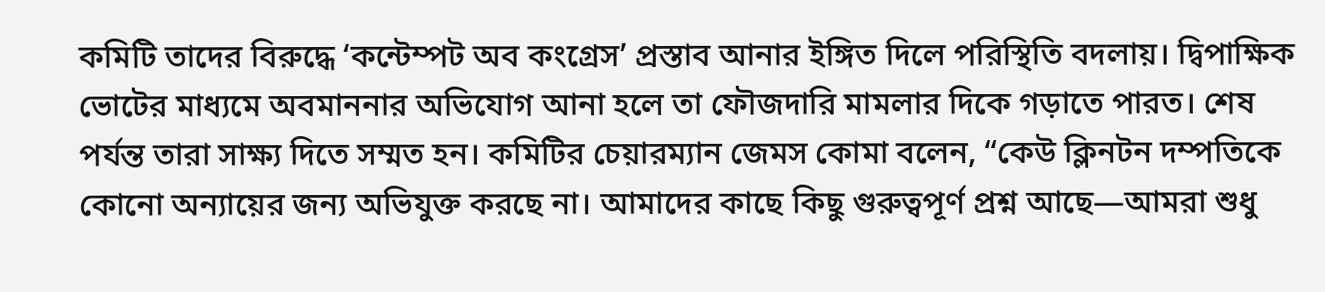কমিটি তাদের বিরুদ্ধে ‘কন্টেম্পট অব কংগ্রেস’ প্রস্তাব আনার ইঙ্গিত দিলে পরিস্থিতি বদলায়। দ্বিপাক্ষিক ভোটের মাধ্যমে অবমাননার অভিযোগ আনা হলে তা ফৌজদারি মামলার দিকে গড়াতে পারত। শেষ পর্যন্ত তারা সাক্ষ্য দিতে সম্মত হন। কমিটির চেয়ারম্যান জেমস কোমা বলেন, “কেউ ক্লিনটন দম্পতিকে কোনো অন্যায়ের জন্য অভিযুক্ত করছে না। আমাদের কাছে কিছু গুরুত্বপূর্ণ প্রশ্ন আছে—আমরা শুধু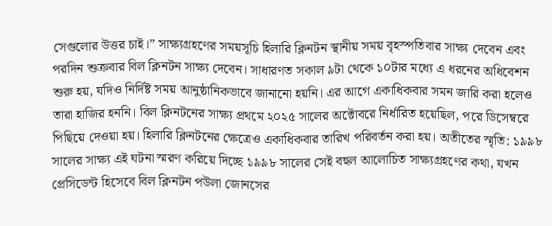সেগুলোর উত্তর চাই।” সাক্ষ্যগ্রহণের সময়সূচি হিলারি ক্লিনটন স্থানীয় সময় বৃহস্পতিবার সাক্ষ্য দেবেন এবং পরদিন শুক্রবার বিল ক্লিনটন সাক্ষ্য দেবেন। সাধারণত সকাল ৯টা থেকে ১০টার মধ্যে এ ধরনের অধিবেশন শুরু হয়, যদিও নির্দিষ্ট সময় আনুষ্ঠানিকভাবে জানানো হয়নি। এর আগে একাধিকবার সমন জারি করা হলেও তারা হাজির হননি। বিল ক্লিনটনের সাক্ষ্য প্রথমে ২০২৫ সালের অক্টোবরে নির্ধারিত হয়েছিল, পরে ডিসেম্বরে পিছিয়ে দেওয়া হয়। হিলারি ক্লিনটনের ক্ষেত্রেও একাধিকবার তারিখ পরিবর্তন করা হয়। অতীতের স্মৃতি: ১৯৯৮ সালের সাক্ষ্য এই ঘটনা স্মরণ করিয়ে দিচ্ছে ১৯৯৮ সালের সেই বহুল আলোচিত সাক্ষ্যগ্রহণের কথা, যখন প্রেসিডেন্ট হিসেবে বিল ক্লিনটন পউলা জোনসের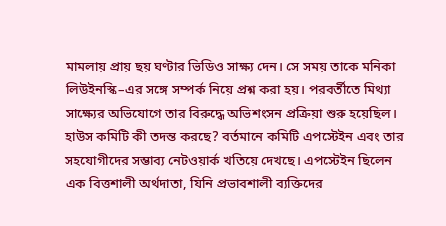মামলায় প্রায় ছয় ঘণ্টার ভিডিও সাক্ষ্য দেন। সে সময় তাকে মনিকা লিউইনস্কি–এর সঙ্গে সম্পর্ক নিয়ে প্রশ্ন করা হয়। পরবর্তীতে মিথ্যা সাক্ষ্যের অভিযোগে তার বিরুদ্ধে অভিশংসন প্রক্রিয়া শুরু হয়েছিল। হাউস কমিটি কী তদন্ত করছে? বর্তমানে কমিটি এপস্টেইন এবং তার সহযোগীদের সম্ভাব্য নেটওয়ার্ক খতিয়ে দেখছে। এপস্টেইন ছিলেন এক বিত্তশালী অর্থদাতা, যিনি প্রভাবশালী ব্যক্তিদের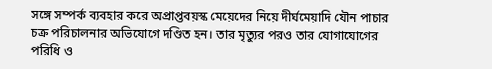সঙ্গে সম্পর্ক ব্যবহার করে অপ্রাপ্তবয়স্ক মেয়েদের নিয়ে দীর্ঘমেয়াদি যৌন পাচার চক্র পরিচালনার অভিযোগে দণ্ডিত হন। তার মৃত্যুর পরও তার যোগাযোগের পরিধি ও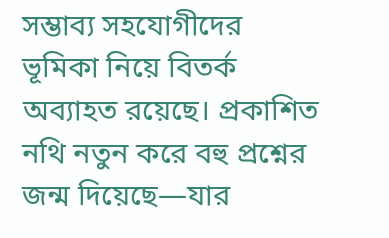সম্ভাব্য সহযোগীদের ভূমিকা নিয়ে বিতর্ক অব্যাহত রয়েছে। প্রকাশিত নথি নতুন করে বহু প্রশ্নের জন্ম দিয়েছে—যার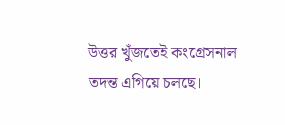উত্তর খুঁজতেই কংগ্রেসনাল তদন্ত এগিয়ে চলছে।